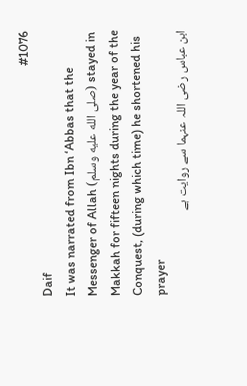#1076
Daif
It was narrated from Ibn ‘Abbas that the Messenger of Allah (صلى الله عليه وسلم) stayed in Makkah for fifteen nights during the year of the Conquest, (during which time) he shortened his prayer
ابن عباس رضی اللہ عنہما سے روایت ہے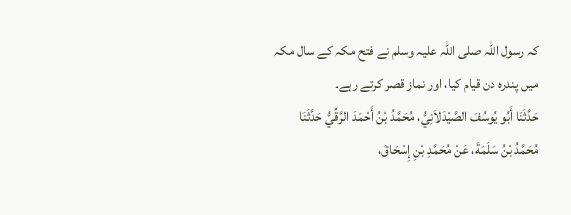کہ رسول اللہ صلی اللہ علیہ وسلم نے فتح مکہ کے سال مکہ میں پندرہ دن قیام کیا، اور نماز قصر کرتے رہے۔
حَدَّثَنَا أَبُو يُوسُفَ الصَّيْدَلاَنِيُّ، مُحَمَّدُ بْنُ أَحْمَدَ الرَّقِّيُّ حَدَّثَنَا مُحَمَّدُ بْنُ سَلَمَةَ، عَنْ مُحَمَّدِ بْنِ إِسْحَاقَ،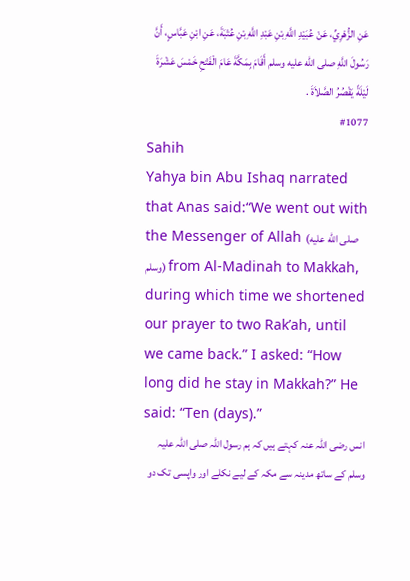عَنِ الزُّهْرِيِّ، عَنْ عُبَيْدِ اللَّهِ بْنِ عَبْدِ اللَّهِ بْنِ عُتْبَةَ، عَنِ ابْنِ عَبَّاسٍ، أَنَّ رَسُولَ اللَّهِ صلى الله عليه وسلم أَقَامَ بِمَكَّةَ عَامَ الْفَتْحِ خَمْسَ عَشْرَةَ لَيْلَةً يَقْصُرُ الصَّلاَةَ .
#1077
Sahih
Yahya bin Abu Ishaq narrated that Anas said:“We went out with the Messenger of Allah (صلى الله عليه وسلم) from Al-Madinah to Makkah, during which time we shortened our prayer to two Rak’ah, until we came back.” I asked: “How long did he stay in Makkah?” He said: “Ten (days).”
انس رضی اللہ عنہ کہتے ہیں کہ ہم رسول اللہ صلی اللہ علیہ وسلم کے ساتھ مدینہ سے مکہ کے لیے نکلے اور واپسی تک دو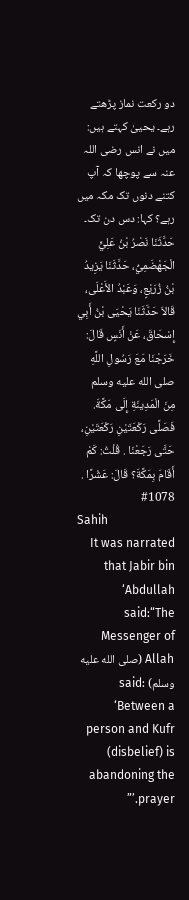دو رکعت نماز پڑھتے رہے۔ یحییٰ کہتے ہیں: میں نے انس رضی اللہ عنہ سے پوچھا کہ آپ کتنے دنوں تک مکہ میں رہے؟ کہا: دس دن تک۔
حَدَّثَنَا نَصْرُ بْنُ عَلِيٍّ الْجَهْضَمِيُّ، حَدَّثَنَا يَزِيدُ بْنُ زُرَيْعٍ، وَعَبْدُ الأَعْلَى، قَالاَ حَدَّثَنَا يَحْيَى بْنُ أَبِي إِسْحَاقَ، عَنْ أَنَسٍ قَالَ: خَرَجْنَا مَعَ رَسُولِ اللَّهِ صلى الله عليه وسلم مِنَ الْمَدِينَةِ إِلَى مَكَّةَ. فَصَلَّى رَكْعَتَيْنِ رَكْعَتَيْنِ، حَتَّى رَجَعْنَا . قُلْتُ: كَمْ أَقَامَ بِمَكَّةَ؟ قَالَ: عَشْرًا .
#1078
Sahih
It was narrated that Jabir bin ‘Abdullah said:“The Messenger of Allah (صلى الله عليه وسلم) said: ‘Between a person and Kufr (disbelief) is abandoning the prayer.’”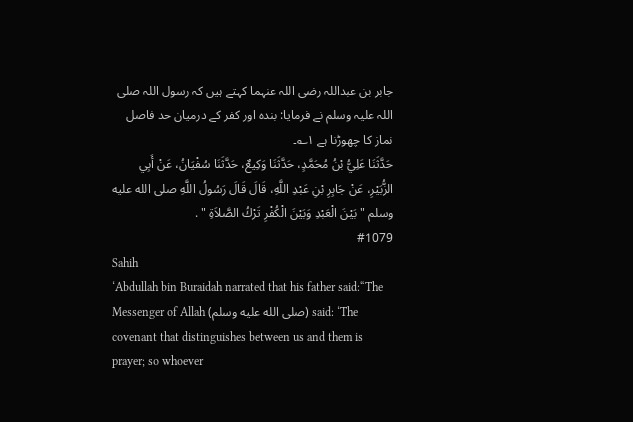جابر بن عبداللہ رضی اللہ عنہما کہتے ہیں کہ رسول اللہ صلی اللہ علیہ وسلم نے فرمایا: بندہ اور کفر کے درمیان حد فاصل نماز کا چھوڑنا ہے ۱؎۔
حَدَّثَنَا عَلِيُّ بْنُ مُحَمَّدٍ، حَدَّثَنَا وَكِيعٌ، حَدَّثَنَا سُفْيَانُ، عَنْ أَبِي الزُّبَيْرِ، عَنْ جَابِرِ بْنِ عَبْدِ اللَّهِ، قَالَ قَالَ رَسُولُ اللَّهِ صلى الله عليه وسلم " بَيْنَ الْعَبْدِ وَبَيْنَ الْكُفْرِ تَرْكُ الصَّلاَةِ " .
#1079
Sahih
‘Abdullah bin Buraidah narrated that his father said:“The Messenger of Allah (صلى الله عليه وسلم) said: ‘The covenant that distinguishes between us and them is prayer; so whoever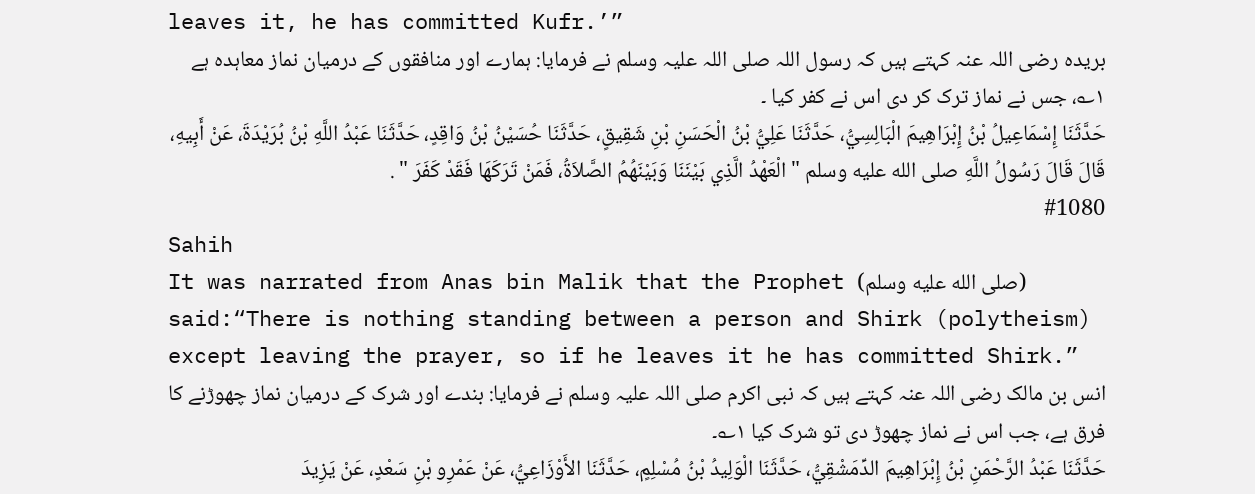leaves it, he has committed Kufr.’”
بریدہ رضی اللہ عنہ کہتے ہیں کہ رسول اللہ صلی اللہ علیہ وسلم نے فرمایا: ہمارے اور منافقوں کے درمیان نماز معاہدہ ہے ۱؎، جس نے نماز ترک کر دی اس نے کفر کیا ۔
حَدَّثَنَا إِسْمَاعِيلُ بْنُ إِبْرَاهِيمَ الْبَالِسِيُّ، حَدَّثَنَا عَلِيُّ بْنُ الْحَسَنِ بْنِ شَقِيقٍ، حَدَّثَنَا حُسَيْنُ بْنُ وَاقِدٍ، حَدَّثَنَا عَبْدُ اللَّهِ بْنُ بُرَيْدَةَ، عَنْ أَبِيهِ، قَالَ قَالَ رَسُولُ اللَّهِ صلى الله عليه وسلم " الْعَهْدُ الَّذِي بَيْنَنَا وَبَيْنَهُمُ الصَّلاَةُ، فَمَنْ تَرَكَهَا فَقَدْ كَفَرَ " .
#1080
Sahih
It was narrated from Anas bin Malik that the Prophet (صلى الله عليه وسلم) said:“There is nothing standing between a person and Shirk (polytheism) except leaving the prayer, so if he leaves it he has committed Shirk.”
انس بن مالک رضی اللہ عنہ کہتے ہیں کہ نبی اکرم صلی اللہ علیہ وسلم نے فرمایا: بندے اور شرک کے درمیان نماز چھوڑنے کا فرق ہے، جب اس نے نماز چھوڑ دی تو شرک کیا ۱؎۔
حَدَّثَنَا عَبْدُ الرَّحْمَنِ بْنُ إِبْرَاهِيمَ الدِّمَشْقِيُّ، حَدَّثَنَا الْوَلِيدُ بْنُ مُسْلِمٍ، حَدَّثَنَا الأَوْزَاعِيُّ، عَنْ عَمْرِو بْنِ سَعْدٍ، عَنْ يَزِيدَ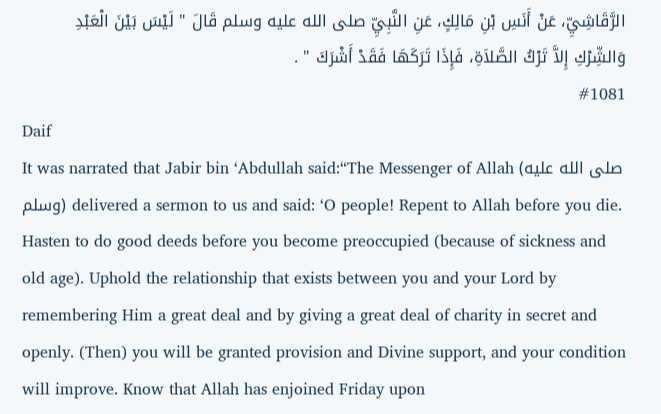الرَّقَاشِيِّ، عَنْ أَنَسِ بْنِ مَالِكٍ، عَنِ النَّبِيِّ صلى الله عليه وسلم قَالَ " لَيْسَ بَيْنَ الْعَبْدِ وَالشِّرْكِ إِلاَّ تَرْكُ الصَّلاَةِ، فَإِذَا تَرَكَهَا فَقَدْ أَشْرَكَ " .
#1081
Daif
It was narrated that Jabir bin ‘Abdullah said:“The Messenger of Allah (صلى الله عليه وسلم) delivered a sermon to us and said: ‘O people! Repent to Allah before you die. Hasten to do good deeds before you become preoccupied (because of sickness and old age). Uphold the relationship that exists between you and your Lord by remembering Him a great deal and by giving a great deal of charity in secret and openly. (Then) you will be granted provision and Divine support, and your condition will improve. Know that Allah has enjoined Friday upon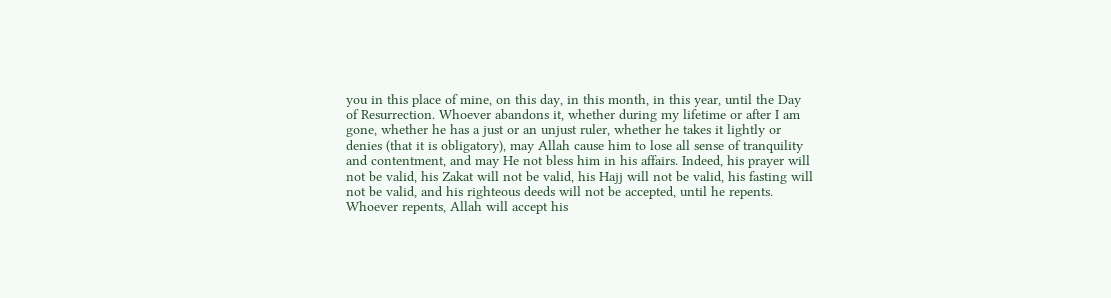you in this place of mine, on this day, in this month, in this year, until the Day of Resurrection. Whoever abandons it, whether during my lifetime or after I am gone, whether he has a just or an unjust ruler, whether he takes it lightly or denies (that it is obligatory), may Allah cause him to lose all sense of tranquility and contentment, and may He not bless him in his affairs. Indeed, his prayer will not be valid, his Zakat will not be valid, his Hajj will not be valid, his fasting will not be valid, and his righteous deeds will not be accepted, until he repents. Whoever repents, Allah will accept his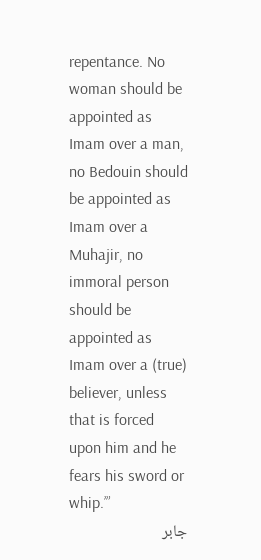repentance. No woman should be appointed as Imam over a man, no Bedouin should be appointed as Imam over a Muhajir, no immoral person should be appointed as Imam over a (true) believer, unless that is forced upon him and he fears his sword or whip.’”
جابر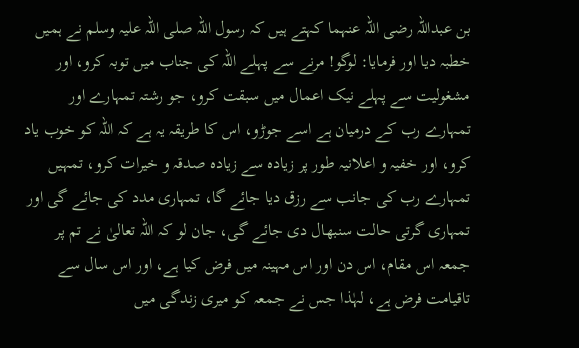بن عبداللہ رضی اللہ عنہما کہتے ہیں کہ رسول اللہ صلی اللہ علیہ وسلم نے ہمیں خطبہ دیا اور فرمایا: لوگو! مرنے سے پہلے اللہ کی جناب میں توبہ کرو، اور مشغولیت سے پہلے نیک اعمال میں سبقت کرو، جو رشتہ تمہارے اور تمہارے رب کے درمیان ہے اسے جوڑو، اس کا طریقہ یہ ہے کہ اللہ کو خوب یاد کرو، اور خفیہ و اعلانیہ طور پر زیادہ سے زیادہ صدقہ و خیرات کرو، تمہیں تمہارے رب کی جانب سے رزق دیا جائے گا، تمہاری مدد کی جائے گی اور تمہاری گرتی حالت سنبھال دی جائے گی، جان لو کہ اللہ تعالیٰ نے تم پر جمعہ اس مقام، اس دن اور اس مہینہ میں فرض کیا ہے، اور اس سال سے تاقیامت فرض ہے، لہٰذا جس نے جمعہ کو میری زندگی میں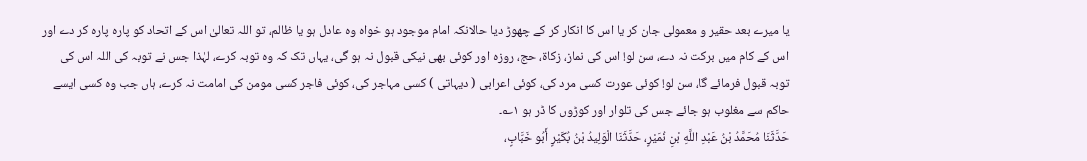یا میرے بعد حقیر و معمولی جان کر یا اس کا انکار کر کے چھوڑ دیا حالانکہ امام موجود ہو خواہ وہ عادل ہو یا ظالم، تو اللہ تعالیٰ اس کے اتحاد کو پارہ پارہ کر دے اور اس کے کام میں برکت نہ دے، سن لو! اس کی نماز، زکاۃ، حج، روزہ اور کوئی بھی نیکی قبول نہ ہو گی، یہاں تک کہ وہ توبہ کرے، لہٰذا جس نے توبہ کی اللہ اس کی توبہ قبول فرمائے گا، سن لو! کوئی عورت کسی مرد کی، کوئی اعرابی ( دیہاتی ) کسی مہاجر کی، کوئی فاجر کسی مومن کی امامت نہ کرے، ہاں جب وہ کسی ایسے حاکم سے مغلوب ہو جائے جس کی تلوار اور کوڑوں کا ڈر ہو ۱؎۔
حَدَّثَنَا مُحَمَّدُ بْنُ عَبْدِ اللَّهِ بْنِ نُمَيْرٍ، حَدَّثَنَا الْوَلِيدُ بْنُ بُكَيْرٍ أَبُو خَبَّابٍ،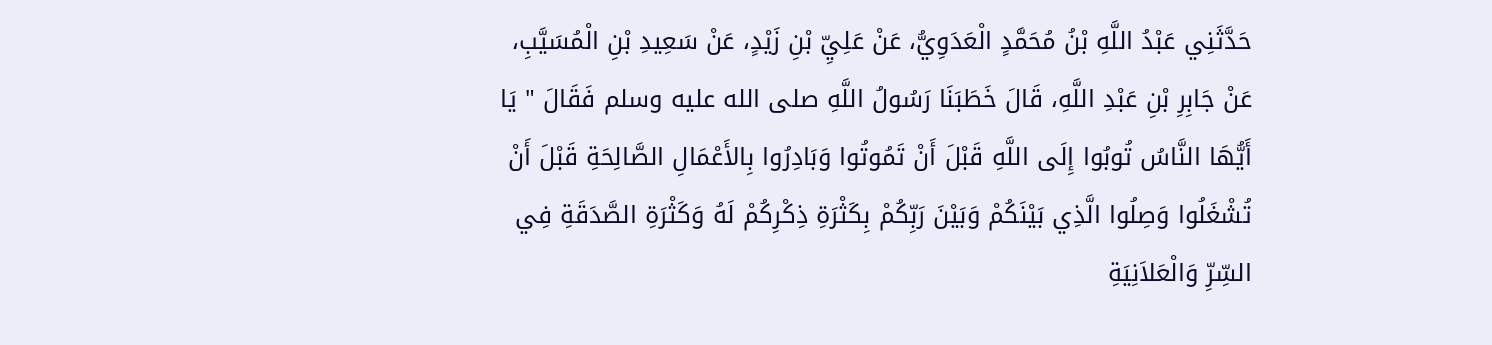حَدَّثَنِي عَبْدُ اللَّهِ بْنُ مُحَمَّدٍ الْعَدَوِيُّ، عَنْ عَلِيِّ بْنِ زَيْدٍ، عَنْ سَعِيدِ بْنِ الْمُسَيَّبِ، عَنْ جَابِرِ بْنِ عَبْدِ اللَّهِ، قَالَ خَطَبَنَا رَسُولُ اللَّهِ صلى الله عليه وسلم فَقَالَ " يَا أَيُّهَا النَّاسُ تُوبُوا إِلَى اللَّهِ قَبْلَ أَنْ تَمُوتُوا وَبَادِرُوا بِالأَعْمَالِ الصَّالِحَةِ قَبْلَ أَنْ تُشْغَلُوا وَصِلُوا الَّذِي بَيْنَكُمْ وَبَيْنَ رَبِّكُمْ بِكَثْرَةِ ذِكْرِكُمْ لَهُ وَكَثْرَةِ الصَّدَقَةِ فِي السِّرِّ وَالْعَلاَنِيَةِ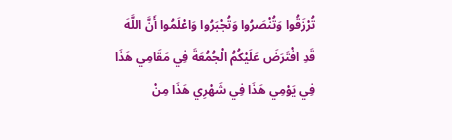تُرْزَقُوا وَتُنْصَرُوا وَتُجْبَرُوا وَاعْلَمُوا أَنَّ اللَّهَ قَدِ افْتَرَضَ عَلَيْكُمُ الْجُمُعَةَ فِي مَقَامِي هَذَا فِي يَوْمِي هَذَا فِي شَهْرِي هَذَا مِنْ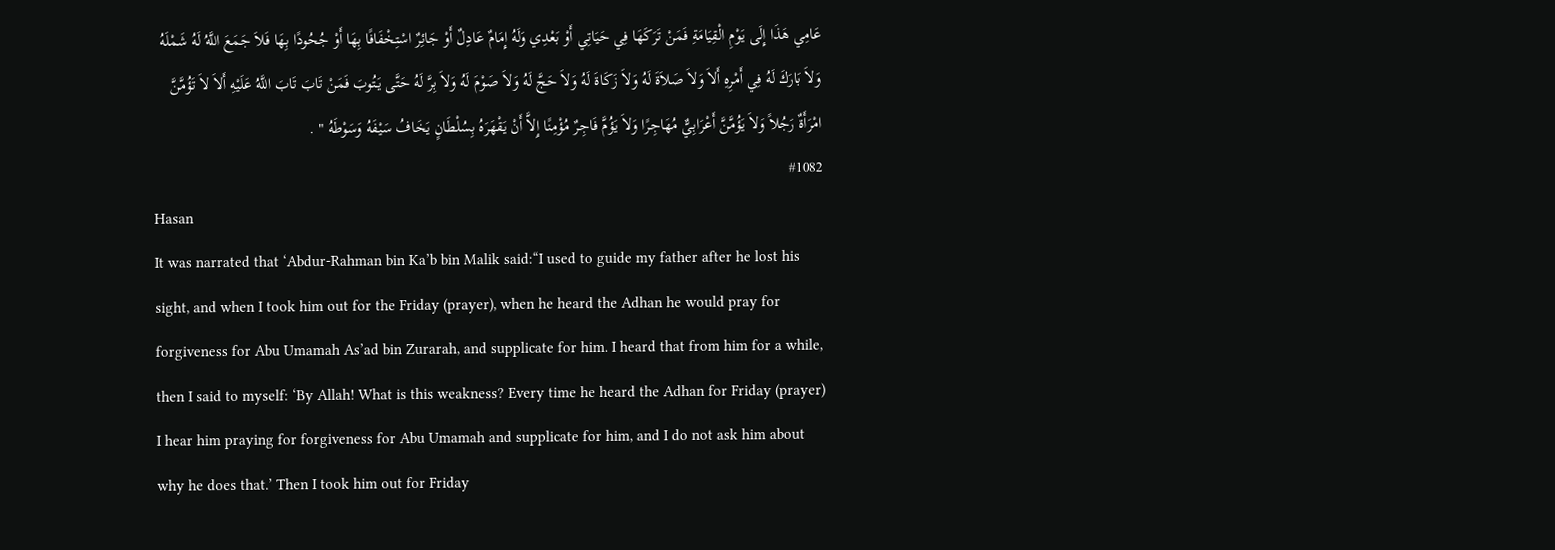عَامِي هَذَا إِلَى يَوْمِ الْقِيَامَةِ فَمَنْ تَرَكَهَا فِي حَيَاتِي أَوْ بَعْدِي وَلَهُ إِمَامٌ عَادِلٌ أَوْ جَائِرٌ اسْتِخْفَافًا بِهَا أَوْ جُحُودًا بِهَا فَلاَ جَمَعَ اللَّهُ لَهُ شَمْلَهُ وَلاَ بَارَكَ لَهُ فِي أَمْرِهِ أَلاَ وَلاَ صَلاَةَ لَهُ وَلاَ زَكَاةَ لَهُ وَلاَ حَجَّ لَهُ وَلاَ صَوْمَ لَهُ وَلاَ بِرَّ لَهُ حَتَّى يَتُوبَ فَمَنْ تَابَ تَابَ اللَّهُ عَلَيْهِ أَلاَ لاَ تَؤُمَّنَّ امْرَأَةٌ رَجُلاً وَلاَ يَؤُمَّنَّ أَعْرَابِيٌّ مُهَاجِرًا وَلاَ يَؤُمَّ فَاجِرٌ مُؤْمِنًا إِلاَّ أَنْ يَقْهَرَهُ بِسُلْطَانٍ يَخَافُ سَيْفَهُ وَسَوْطَهُ " .
#1082
Hasan
It was narrated that ‘Abdur-Rahman bin Ka’b bin Malik said:“I used to guide my father after he lost his sight, and when I took him out for the Friday (prayer), when he heard the Adhan he would pray for forgiveness for Abu Umamah As’ad bin Zurarah, and supplicate for him. I heard that from him for a while, then I said to myself: ‘By Allah! What is this weakness? Every time he heard the Adhan for Friday (prayer) I hear him praying for forgiveness for Abu Umamah and supplicate for him, and I do not ask him about why he does that.’ Then I took him out for Friday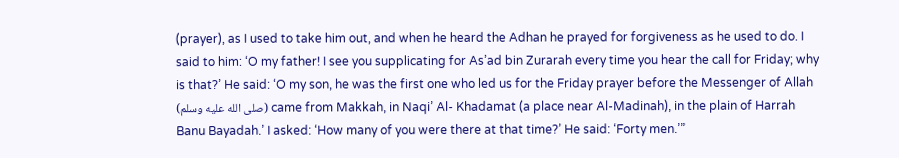(prayer), as I used to take him out, and when he heard the Adhan he prayed for forgiveness as he used to do. I said to him: ‘O my father! I see you supplicating for As’ad bin Zurarah every time you hear the call for Friday; why is that?’ He said: ‘O my son, he was the first one who led us for the Friday prayer before the Messenger of Allah (صلى الله عليه وسلم) came from Makkah, in Naqi’ Al- Khadamat (a place near Al-Madinah), in the plain of Harrah Banu Bayadah.’ I asked: ‘How many of you were there at that time?’ He said: ‘Forty men.’”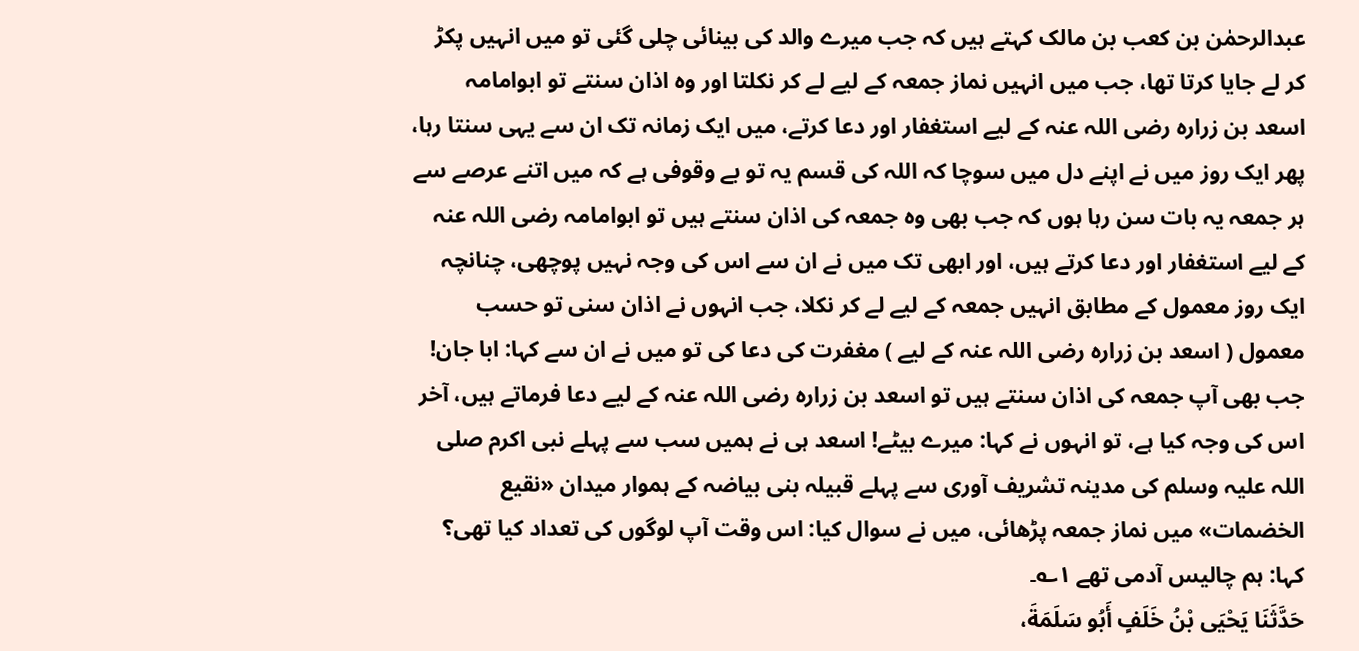عبدالرحمٰن بن کعب بن مالک کہتے ہیں کہ جب میرے والد کی بینائی چلی گئی تو میں انہیں پکڑ کر لے جایا کرتا تھا، جب میں انہیں نماز جمعہ کے لیے لے کر نکلتا اور وہ اذان سنتے تو ابوامامہ اسعد بن زرارہ رضی اللہ عنہ کے لیے استغفار اور دعا کرتے، میں ایک زمانہ تک ان سے یہی سنتا رہا، پھر ایک روز میں نے اپنے دل میں سوچا کہ اللہ کی قسم یہ تو بے وقوفی ہے کہ میں اتنے عرصے سے ہر جمعہ یہ بات سن رہا ہوں کہ جب بھی وہ جمعہ کی اذان سنتے ہیں تو ابوامامہ رضی اللہ عنہ کے لیے استغفار اور دعا کرتے ہیں، اور ابھی تک میں نے ان سے اس کی وجہ نہیں پوچھی، چنانچہ ایک روز معمول کے مطابق انہیں جمعہ کے لیے لے کر نکلا، جب انہوں نے اذان سنی تو حسب معمول ( اسعد بن زرارہ رضی اللہ عنہ کے لیے ) مغفرت کی دعا کی تو میں نے ان سے کہا: ابا جان! جب بھی آپ جمعہ کی اذان سنتے ہیں تو اسعد بن زرارہ رضی اللہ عنہ کے لیے دعا فرماتے ہیں، آخر اس کی وجہ کیا ہے، تو انہوں نے کہا: میرے بیٹے! اسعد ہی نے ہمیں سب سے پہلے نبی اکرم صلی اللہ علیہ وسلم کی مدینہ تشریف آوری سے پہلے قبیلہ بنی بیاضہ کے ہموار میدان «نقیع الخضمات» میں نماز جمعہ پڑھائی، میں نے سوال کیا: اس وقت آپ لوگوں کی تعداد کیا تھی؟ کہا: ہم چالیس آدمی تھے ۱؎۔
حَدَّثَنَا يَحْيَى بْنُ خَلَفٍ أَبُو سَلَمَةَ،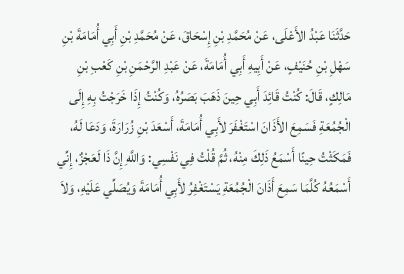حَدَّثَنَا عَبْدُ الأَعْلَى، عَنْ مُحَمَّدِ بْنِ إِسْحَاقَ، عَنْ مُحَمَّدِ بْنِ أَبِي أُمَامَةَ بْنِ سَهْلِ بْنِ حُنَيْفٍ، عَنْ أَبِيهِ أَبِي أُمَامَةَ، عَنْ عَبْدِ الرَّحْمَنِ بْنِ كَعْبِ بْنِ مَالِكٍ، قَالَ: كُنْتُ قَائِدَ أَبِي حِينَ ذَهَبَ بَصَرُهُ، وَكُنْتُ إِذَا خَرَجْتُ بِهِ إِلَى الْجُمُعَةِ فَسَمِعَ الأَذَانَ اسْتَغْفَرَ لأَبِي أُمَامَةَ، أَسْعَدَ بْنِ زُرَارَةَ، وَدَعَا لَهُ، فَمَكَثْتُ حِينًا أَسْمَعُ ذَلِكَ مِنْهُ، ثُمَّ قُلْتُ فِي نَفْسِي: وَاللَّهِ إِنَّ ذَا لَعَجْزٌ، إِنِّي أَسْمَعُهُ كُلَّمَا سَمِعَ أَذَانَ الْجُمُعَةِ يَسْتَغْفِرُ لأَبِي أُمَامَةَ وَيُصَلِّي عَلَيْهِ، وَلاَ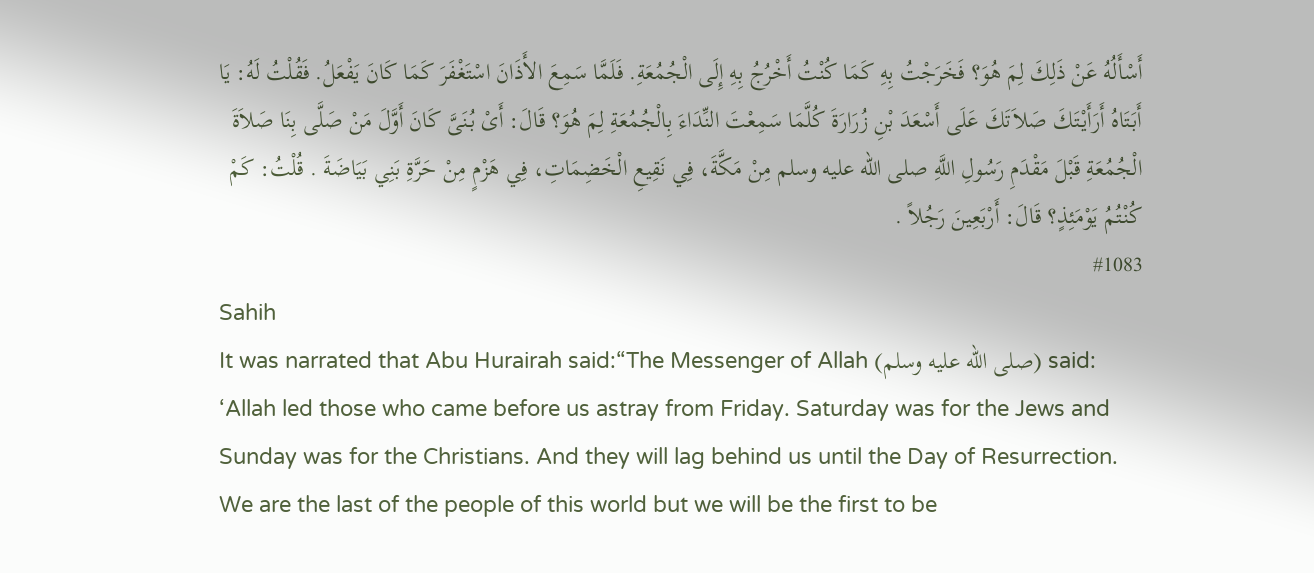أَسْأَلُهُ عَنْ ذَلِكَ لِمَ هُوَ؟ فَخَرَجْتُ بِهِ كَمَا كُنْتُ أَخْرُجُ بِهِ إِلَى الْجُمُعَةِ. فَلَمَّا سَمِعَ الأَذَانَ اسْتَغْفَرَ كَمَا كَانَ يَفْعَلُ. فَقُلْتُ لَهُ: يَا أَبَتَاهُ أَرَأَيْتَكَ صَلاَتَكَ عَلَى أَسْعَدَ بْنِ زُرَارَةَ كُلَّمَا سَمِعْتَ النِّدَاءَ بِالْجُمُعَةِ لِمَ هُوَ؟ قَالَ: أَىْ بُنَىَّ كَانَ أَوَّلَ مَنْ صَلَّى بِنَا صَلاَةَ الْجُمُعَةِ قَبْلَ مَقْدَمِ رَسُولِ اللَّهِ صلى الله عليه وسلم مِنْ مَكَّةَ، فِي نَقِيعِ الْخَضِمَاتِ، فِي هَزْمٍ مِنْ حَرَّةِ بَنِي بَيَاضَةَ . قُلْتُ: كَمْ كُنْتُمُ يَوْمَئِذٍ؟ قَالَ: أَرْبَعِينَ رَجُلاً .
#1083
Sahih
It was narrated that Abu Hurairah said:“The Messenger of Allah (صلى الله عليه وسلم) said: ‘Allah led those who came before us astray from Friday. Saturday was for the Jews and Sunday was for the Christians. And they will lag behind us until the Day of Resurrection. We are the last of the people of this world but we will be the first to be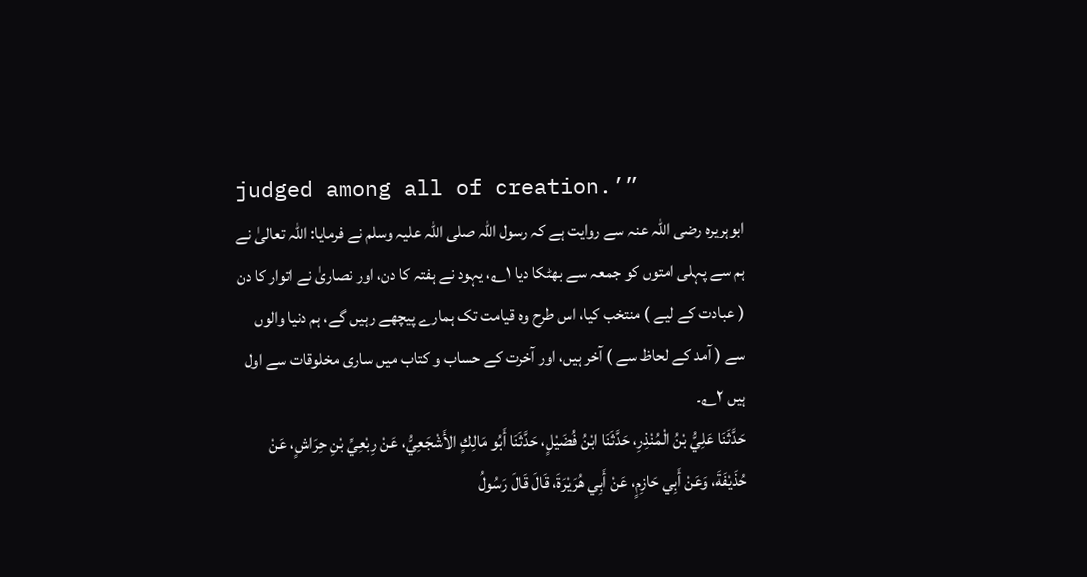judged among all of creation.’”
ابوہریرہ رضی اللہ عنہ سے روایت ہے کہ رسول اللہ صلی اللہ علیہ وسلم نے فرمایا: اللہ تعالیٰ نے ہم سے پہلی امتوں کو جمعہ سے بھٹکا دیا ۱؎، یہود نے ہفتہ کا دن، اور نصاریٰ نے اتوار کا دن ( عبادت کے لیے ) منتخب کیا، اس طرح وہ قیامت تک ہمارے پیچھے رہیں گے، ہم دنیا والوں سے ( آمد کے لحاظ سے ) آخر ہیں، اور آخرت کے حساب و کتاب میں ساری مخلوقات سے اول ہیں ۲؎۔
حَدَّثَنَا عَلِيُّ بْنُ الْمُنْذِرِ، حَدَّثَنَا ابْنُ فُضَيْلٍ، حَدَّثَنَا أَبُو مَالِكٍ الأَشْجَعِيُّ، عَنْ رِبْعِيِّ بْنِ حِرَاشٍ، عَنْ حُذَيْفَةَ، وَعَنْ أَبِي حَازِمٍ، عَنْ أَبِي هُرَيْرَةَ، قَالَ قَالَ رَسُولُ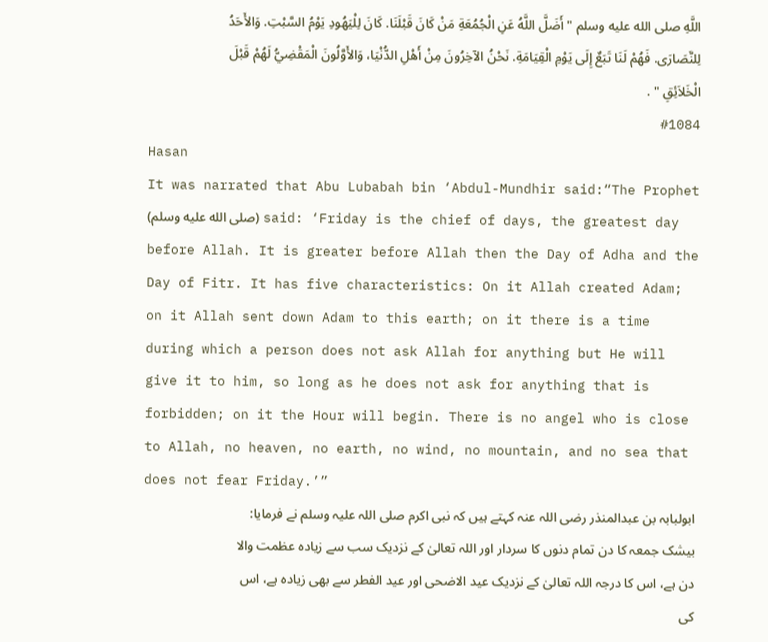اللَّهِ صلى الله عليه وسلم " أَضَلَّ اللَّهُ عَنِ الْجُمُعَةِ مَنْ كَانَ قَبْلَنَا. كَانَ لِلْيَهُودِ يَوْمُ السَّبْتِ. وَالأَحَدُ لِلنَّصَارَى. فَهُمْ لَنَا تَبَعٌ إِلَى يَوْمِ الْقِيَامَةِ. نَحْنُ الآخِرُونَ مِنْ أَهْلِ الدُّنْيَا، وَالأَوَّلُونَ الْمَقْضِيُّ لَهُمْ قَبْلَ الْخَلاَئِقِ " .
#1084
Hasan
It was narrated that Abu Lubabah bin ‘Abdul-Mundhir said:“The Prophet (صلى الله عليه وسلم) said: ‘Friday is the chief of days, the greatest day before Allah. It is greater before Allah then the Day of Adha and the Day of Fitr. It has five characteristics: On it Allah created Adam; on it Allah sent down Adam to this earth; on it there is a time during which a person does not ask Allah for anything but He will give it to him, so long as he does not ask for anything that is forbidden; on it the Hour will begin. There is no angel who is close to Allah, no heaven, no earth, no wind, no mountain, and no sea that does not fear Friday.’”
ابولبابہ بن عبدالمنذر رضی اللہ عنہ کہتے ہیں کہ نبی اکرم صلی اللہ علیہ وسلم نے فرمایا: بیشک جمعہ کا دن تمام دنوں کا سردار اور اللہ تعالیٰ کے نزدیک سب سے زیادہ عظمت والا دن ہے، اس کا درجہ اللہ تعالیٰ کے نزدیک عید الاضحی اور عید الفطر سے بھی زیادہ ہے، اس کی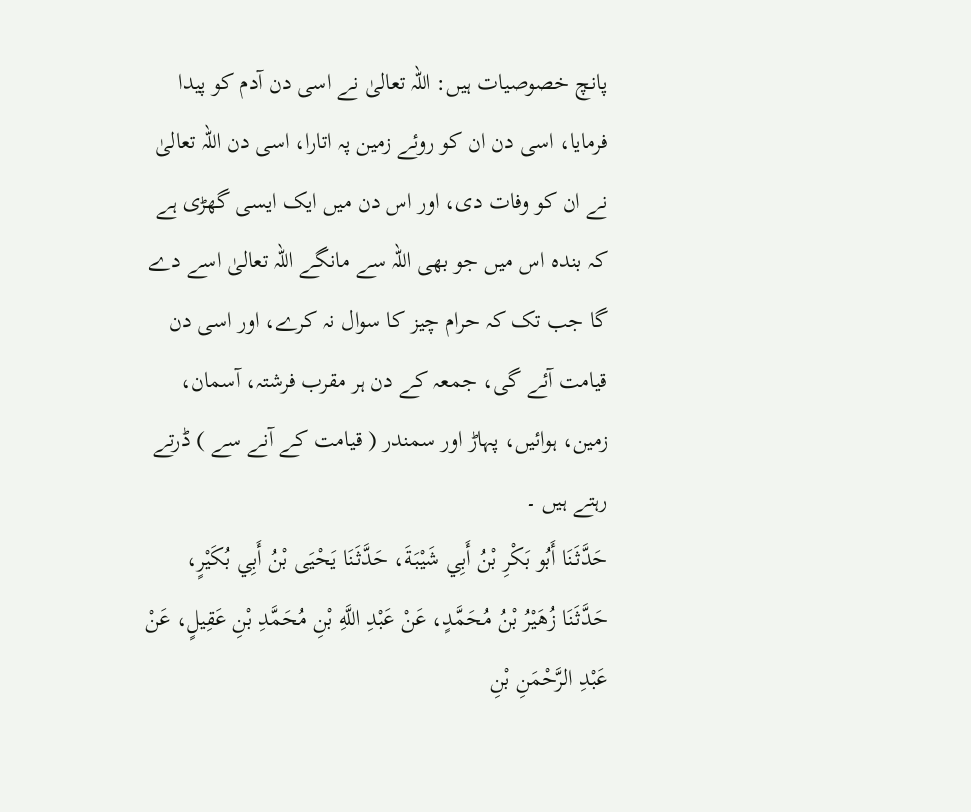پانچ خصوصیات ہیں: اللہ تعالیٰ نے اسی دن آدم کو پیدا فرمایا، اسی دن ان کو روئے زمین پہ اتارا، اسی دن اللہ تعالیٰ نے ان کو وفات دی، اور اس دن میں ایک ایسی گھڑی ہے کہ بندہ اس میں جو بھی اللہ سے مانگے اللہ تعالیٰ اسے دے گا جب تک کہ حرام چیز کا سوال نہ کرے، اور اسی دن قیامت آئے گی، جمعہ کے دن ہر مقرب فرشتہ، آسمان، زمین، ہوائیں، پہاڑ اور سمندر ( قیامت کے آنے سے ) ڈرتے رہتے ہیں ۔
حَدَّثَنَا أَبُو بَكْرِ بْنُ أَبِي شَيْبَةَ، حَدَّثَنَا يَحْيَى بْنُ أَبِي بُكَيْرٍ، حَدَّثَنَا زُهَيْرُ بْنُ مُحَمَّدٍ، عَنْ عَبْدِ اللَّهِ بْنِ مُحَمَّدِ بْنِ عَقِيلٍ، عَنْ عَبْدِ الرَّحْمَنِ بْنِ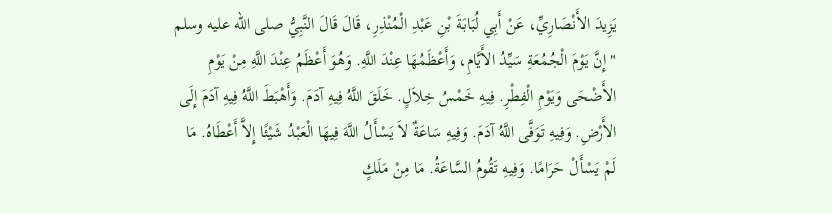يَزِيدَ الأَنْصَارِيِّ، عَنْ أَبِي لُبَابَةَ بْنِ عَبْدِ الْمُنْذِرِ، قَالَ قَالَ النَّبِيُّ صلى الله عليه وسلم " إِنَّ يَوْمَ الْجُمُعَةِ سَيِّدُ الأَيَّامِ، وَأَعْظَمُهَا عِنْدَ اللَّهِ. وَهُوَ أَعْظَمُ عِنْدَ اللَّهِ مِنْ يَوْمِ الأَضْحَى وَيَوْمِ الْفِطْرِ. فِيهِ خَمْسُ خِلاَلٍ. خَلَقَ اللَّهُ فِيهِ آدَمَ. وَأَهْبَطَ اللَّهُ فِيهِ آدَمَ إِلَى الأَرْضِ. وَفِيهِ تَوَفَّى اللَّهُ آدَمَ. وَفِيهِ سَاعَةٌ لاَ يَسْأَلُ اللَّهَ فِيهَا الْعَبْدُ شَيْئًا إِلاَّ أَعْطَاهُ. مَا لَمْ يَسْأَلْ حَرَامًا. وَفِيهِ تَقُومُ السَّاعَةُ. مَا مِنْ مَلَكٍ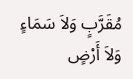مُقَرَّبٍ وَلاَ سَمَاءٍ وَلاَ أَرْضٍ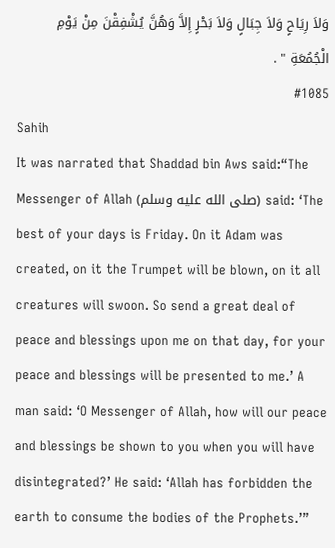وَلاَ رِيَاحٍ وَلاَ جِبَالٍ وَلاَ بَحْرٍ إِلاَّ وَهُنَّ يُشْفِقْنَ مِنْ يَوْمِ الْجُمُعَةِ " .
#1085
Sahih
It was narrated that Shaddad bin Aws said:“The Messenger of Allah (صلى الله عليه وسلم) said: ‘The best of your days is Friday. On it Adam was created, on it the Trumpet will be blown, on it all creatures will swoon. So send a great deal of peace and blessings upon me on that day, for your peace and blessings will be presented to me.’ A man said: ‘O Messenger of Allah, how will our peace and blessings be shown to you when you will have disintegrated?’ He said: ‘Allah has forbidden the earth to consume the bodies of the Prophets.’”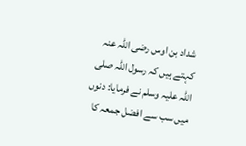شداد بن اوس رضی اللہ عنہ کہتے ہیں کہ رسول اللہ صلی اللہ علیہ وسلم نے فرمایا: دنوں میں سب سے افضل جمعہ کا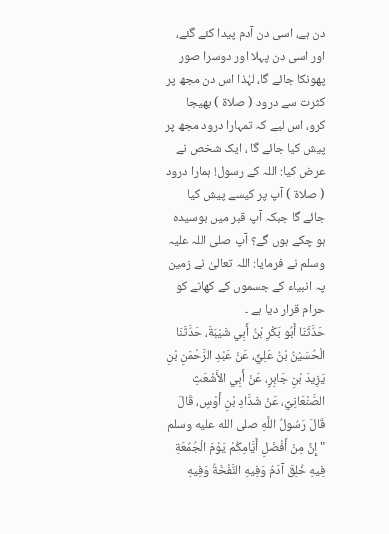دن ہے، اسی دن آدم پیدا کئے گئے، اور اسی دن پہلا اور دوسرا صور پھونکا جائے گا، لہٰذا اس دن مجھ پر کثرت سے درود ( صلاۃ ) بھیجا کرو، اس لیے کہ تمہارا درود مجھ پر پیش کیا جائے گا ، ایک شخص نے عرض کیا: اللہ کے رسول! ہمارا درود ( صلاۃ ) آپ پر کیسے پیش کیا جائے گا جبکہ آپ قبر میں بوسیدہ ہو چکے ہوں گے؟ آپ صلی اللہ علیہ وسلم نے فرمایا: اللہ تعالیٰ نے زمین پہ انبیاء کے جسموں کے کھانے کو حرام قرار دیا ہے ۔
حَدَّثَنَا أَبُو بَكْرِ بْنُ أَبِي شَيْبَةَ، حَدَّثَنَا الْحُسَيْنُ بْنُ عَلِيٍّ، عَنْ عَبْدِ الرَّحْمَنِ بْنِ يَزِيدَ بْنِ جَابِرٍ، عَنْ أَبِي الأَشْعَثِ الصَّنْعَانِيِّ، عَنْ شَدَّادِ بْنِ أَوْسٍ، قَالَ قَالَ رَسُولُ اللَّهِ صلى الله عليه وسلم " إِنَّ مِنْ أَفْضَلِ أَيَّامِكُمْ يَوْمَ الْجُمُعَةِ فِيهِ خُلِقَ آدَمُ وَفِيهِ النَّفْخَةُ وَفِيهِ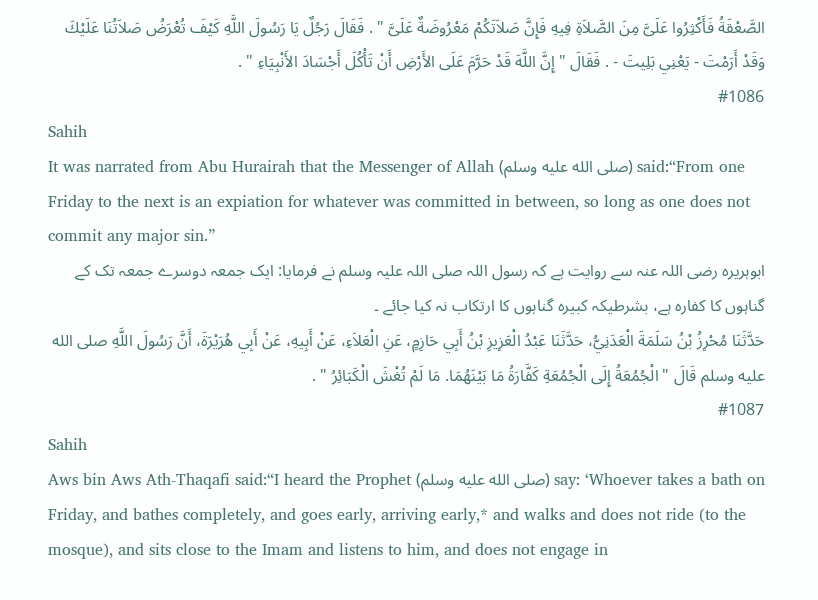الصَّعْقَةُ فَأَكْثِرُوا عَلَىَّ مِنَ الصَّلاَةِ فِيهِ فَإِنَّ صَلاَتَكُمْ مَعْرُوضَةٌ عَلَىَّ " . فَقَالَ رَجُلٌ يَا رَسُولَ اللَّهِ كَيْفَ تُعْرَضُ صَلاَتُنَا عَلَيْكَ وَقَدْ أَرَمْتَ - يَعْنِي بَلِيتَ - . فَقَالَ " إِنَّ اللَّهَ قَدْ حَرَّمَ عَلَى الأَرْضِ أَنْ تَأْكُلَ أَجْسَادَ الأَنْبِيَاءِ " .
#1086
Sahih
It was narrated from Abu Hurairah that the Messenger of Allah (صلى الله عليه وسلم) said:“From one Friday to the next is an expiation for whatever was committed in between, so long as one does not commit any major sin.”
ابوہریرہ رضی اللہ عنہ سے روایت ہے کہ رسول اللہ صلی اللہ علیہ وسلم نے فرمایا: ایک جمعہ دوسرے جمعہ تک کے گناہوں کا کفارہ ہے، بشرطیکہ کبیرہ گناہوں کا ارتکاب نہ کیا جائے ۔
حَدَّثَنَا مُحْرِزُ بْنُ سَلَمَةَ الْعَدَنِيُّ، حَدَّثَنَا عَبْدُ الْعَزِيزِ بْنُ أَبِي حَازِمٍ، عَنِ الْعَلاَءِ، عَنْ أَبِيهِ، عَنْ أَبِي هُرَيْرَةَ، أَنَّ رَسُولَ اللَّهِ صلى الله عليه وسلم قَالَ " الْجُمُعَةُ إِلَى الْجُمُعَةِ كَفَّارَةُ مَا بَيْنَهُمَا. مَا لَمْ تُغْشَ الْكَبَائِرُ " .
#1087
Sahih
Aws bin Aws Ath-Thaqafi said:“I heard the Prophet (صلى الله عليه وسلم) say: ‘Whoever takes a bath on Friday, and bathes completely, and goes early, arriving early,* and walks and does not ride (to the mosque), and sits close to the Imam and listens to him, and does not engage in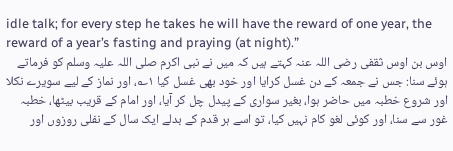idle talk; for every step he takes he will have the reward of one year, the reward of a year’s fasting and praying (at night).”
اوس بن اوس ثقفی رضی اللہ عنہ کہتے ہیں کہ میں نے نبی اکرم صلی اللہ علیہ وسلم کو فرماتے ہوئے سنا: جس نے جمعہ کے دن غسل کرایا اور خود بھی غسل کیا ۱؎، اور نماز کے لیے سویرے نکلا اور شروع خطبہ میں حاضر ہوا، بغیر سواری کے پیدل چل کر آیا، اور امام کے قریب بیٹھا، خطبہ غور سے سنا، اور کوئی لغو کام نہیں کیا، تو اسے ہر قدم کے بدلے ایک سال کے نفلی روزوں اور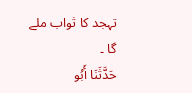تہجد کا ثواب ملے گا ۔
حَدَّثَنَا أَبُو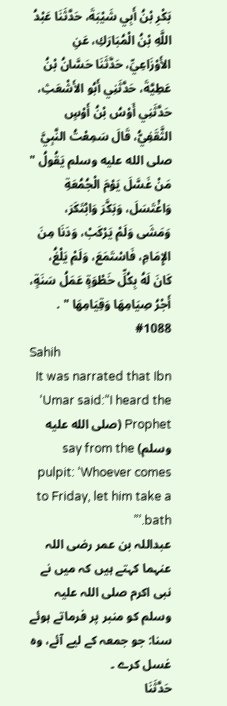بَكْرِ بْنُ أَبِي شَيْبَةَ، حَدَّثَنَا عَبْدُ اللَّهِ بْنُ الْمُبَارَكِ، عَنِ الأَوْزَاعِيِّ، حَدَّثَنَا حَسَّانُ بْنُ عَطِيَّةَ، حَدَّثَنِي أَبُو الأَشْعَثِ، حَدَّثَنِي أَوْسُ بْنُ أَوْسٍ الثَّقَفِيُّ، قَالَ سَمِعْتُ النَّبِيَّ صلى الله عليه وسلم يَقُولُ " مَنْ غَسَّلَ يَوْمَ الْجُمُعَةِ وَاغْتَسَلَ، وَبَكَّرَ وَابْتَكَرَ، وَمَشَى وَلَمْ يَرْكَبْ، وَدَنَا مِنَ الإِمَامِ، فَاسْتَمَعَ، وَلَمْ يَلْغُ، كَانَ لَهُ بِكُلِّ خَطْوَةٍ عَمَلُ سَنَةٍ، أَجْرُ صِيَامِهَا وَقِيَامِهَا " .
#1088
Sahih
It was narrated that Ibn ‘Umar said:“I heard the Prophet (صلى الله عليه وسلم) say from the pulpit: ‘Whoever comes to Friday, let him take a bath.’”
عبداللہ بن عمر رضی اللہ عنہما کہتے ہیں کہ میں نے نبی اکرم صلی اللہ علیہ وسلم کو منبر پر فرماتے ہوئے سنا: جو جمعہ کے لیے آئے، وہ غسل کرے ۔
حَدَّثَنَا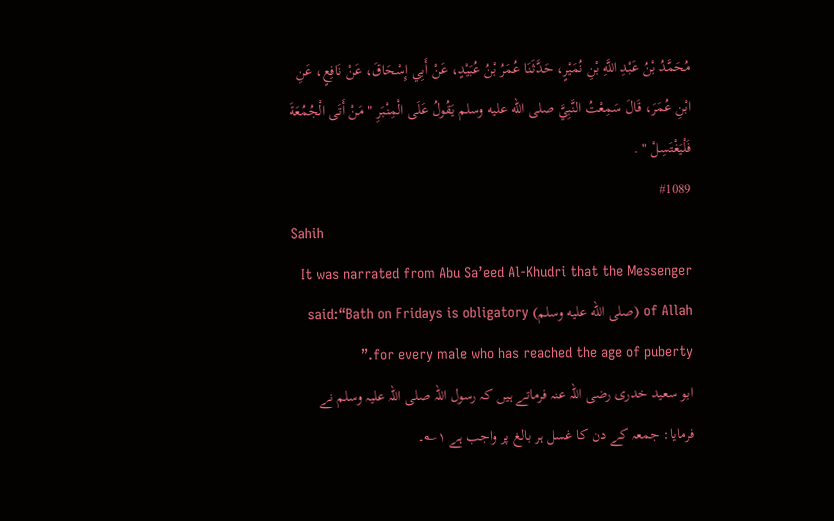مُحَمَّدُ بْنُ عَبْدِ اللَّهِ بْنِ نُمَيْرٍ، حَدَّثَنَا عُمَرُ بْنُ عُبَيْدٍ، عَنْ أَبِي إِسْحَاقَ، عَنْ نَافِعٍ، عَنِ ابْنِ عُمَرَ، قَالَ سَمِعْتُ النَّبِيَّ صلى الله عليه وسلم يَقُولُ عَلَى الْمِنْبَرِ " مَنْ أَتَى الْجُمُعَةَ فَلْيَغْتَسِلْ " .
#1089
Sahih
It was narrated from Abu Sa’eed Al-Khudri that the Messenger of Allah (صلى الله عليه وسلم) said:“Bath on Fridays is obligatory for every male who has reached the age of puberty.”
ابو سعید خدری رضی اللہ عنہ فرماتے ہیں کہ رسول اللہ صلی اللہ علیہ وسلم نے فرمایا: جمعہ کے دن کا غسل ہر بالغ پر واجب ہے ۱؎۔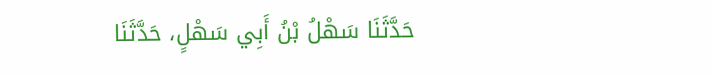حَدَّثَنَا سَهْلُ بْنُ أَبِي سَهْلٍ، حَدَّثَنَا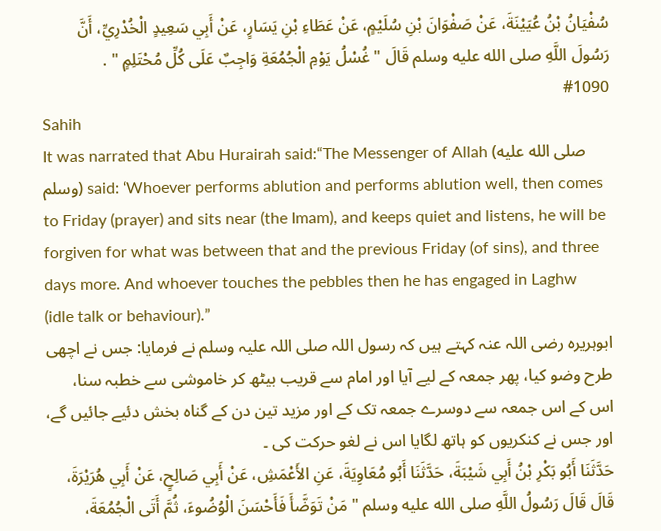سُفْيَانُ بْنُ عُيَيْنَةَ، عَنْ صَفْوَانَ بْنِ سُلَيْمٍ، عَنْ عَطَاءِ بْنِ يَسَارٍ، عَنْ أَبِي سَعِيدٍ الْخُدْرِيِّ، أَنَّ رَسُولَ اللَّهِ صلى الله عليه وسلم قَالَ " غُسْلُ يَوْمِ الْجُمُعَةِ وَاجِبٌ عَلَى كُلِّ مُحْتَلِمٍ " .
#1090
Sahih
It was narrated that Abu Hurairah said:“The Messenger of Allah (صلى الله عليه وسلم) said: ‘Whoever performs ablution and performs ablution well, then comes to Friday (prayer) and sits near (the Imam), and keeps quiet and listens, he will be forgiven for what was between that and the previous Friday (of sins), and three days more. And whoever touches the pebbles then he has engaged in Laghw (idle talk or behaviour).”
ابوہریرہ رضی اللہ عنہ کہتے ہیں کہ رسول اللہ صلی اللہ علیہ وسلم نے فرمایا: جس نے اچھی طرح وضو کیا، پھر جمعہ کے لیے آیا اور امام سے قریب بیٹھ کر خاموشی سے خطبہ سنا، اس کے اس جمعہ سے دوسرے جمعہ تک کے اور مزید تین دن کے گناہ بخش دئیے جائیں گے، اور جس نے کنکریوں کو ہاتھ لگایا اس نے لغو حرکت کی ۔
حَدَّثَنَا أَبُو بَكْرِ بْنُ أَبِي شَيْبَةَ، حَدَّثَنَا أَبُو مُعَاوِيَةَ، عَنِ الأَعْمَشِ، عَنْ أَبِي صَالِحٍ، عَنْ أَبِي هُرَيْرَةَ، قَالَ قَالَ رَسُولُ اللَّهِ صلى الله عليه وسلم " مَنْ تَوَضَّأَ فَأَحْسَنَ الْوُضُوءَ، ثُمَّ أَتَى الْجُمُعَةَ،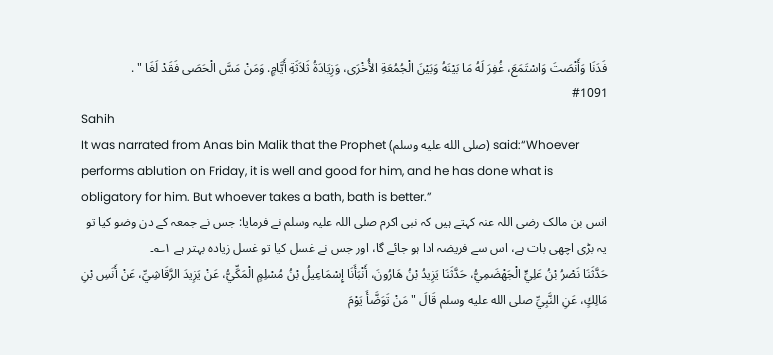فَدَنَا وَأَنْصَتَ وَاسْتَمَعَ، غُفِرَ لَهُ مَا بَيْنَهُ وَبَيْنَ الْجُمُعَةِ الأُخْرَى، وَزِيَادَةُ ثَلاَثَةِ أَيَّامٍ. وَمَنْ مَسَّ الْحَصَى فَقَدْ لَغَا " .
#1091
Sahih
It was narrated from Anas bin Malik that the Prophet (صلى الله عليه وسلم) said:“Whoever performs ablution on Friday, it is well and good for him, and he has done what is obligatory for him. But whoever takes a bath, bath is better.”
انس بن مالک رضی اللہ عنہ کہتے ہیں کہ نبی اکرم صلی اللہ علیہ وسلم نے فرمایا: جس نے جمعہ کے دن وضو کیا تو یہ بڑی اچھی بات ہے، اس سے فریضہ ادا ہو جائے گا، اور جس نے غسل کیا تو غسل زیادہ بہتر ہے ۱؎۔
حَدَّثَنَا نَصْرُ بْنُ عَلِيٍّ الْجَهْضَمِيُّ، حَدَّثَنَا يَزِيدُ بْنُ هَارُونَ، أَنْبَأَنَا إِسْمَاعِيلُ بْنُ مُسْلِمٍ الْمَكِّيُّ، عَنْ يَزِيدَ الرَّقَاشِيِّ، عَنْ أَنَسِ بْنِ مَالِكٍ، عَنِ النَّبِيِّ صلى الله عليه وسلم قَالَ " مَنْ تَوَضَّأَ يَوْمَ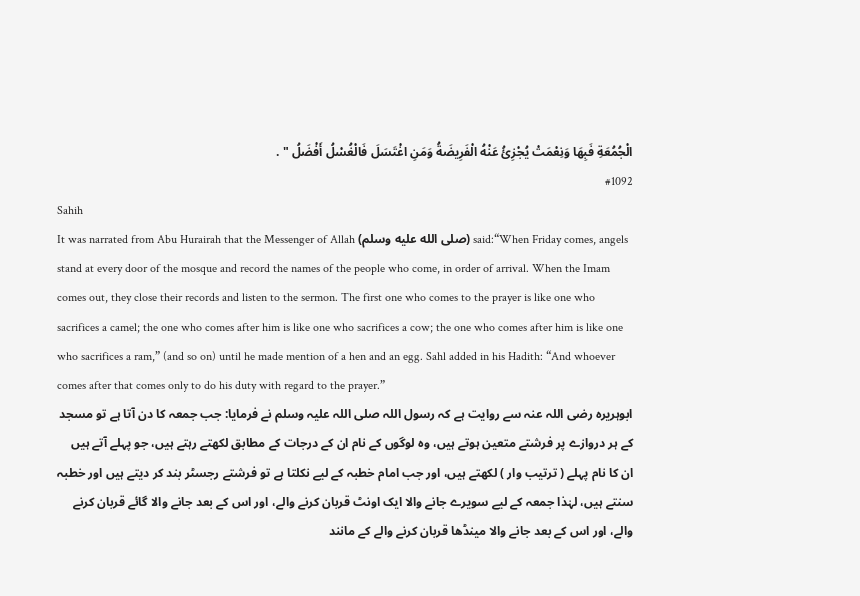الْجُمُعَةِ فَبِهَا وَنِعْمَتْ يُجْزِئُ عَنْهُ الْفَرِيضَةُ وَمَنِ اغْتَسَلَ فَالْغُسْلُ أَفْضَلُ " .
#1092
Sahih
It was narrated from Abu Hurairah that the Messenger of Allah (صلى الله عليه وسلم) said:“When Friday comes, angels stand at every door of the mosque and record the names of the people who come, in order of arrival. When the Imam comes out, they close their records and listen to the sermon. The first one who comes to the prayer is like one who sacrifices a camel; the one who comes after him is like one who sacrifices a cow; the one who comes after him is like one who sacrifices a ram,” (and so on) until he made mention of a hen and an egg. Sahl added in his Hadith: “And whoever comes after that comes only to do his duty with regard to the prayer.”
ابوہریرہ رضی اللہ عنہ سے روایت ہے کہ رسول اللہ صلی اللہ علیہ وسلم نے فرمایا: جب جمعہ کا دن آتا ہے تو مسجد کے ہر دروازے پر فرشتے متعین ہوتے ہیں، وہ لوگوں کے نام ان کے درجات کے مطابق لکھتے رہتے ہیں، جو پہلے آتے ہیں ان کا نام پہلے ( ترتیب وار ) لکھتے ہیں، اور جب امام خطبہ کے لیے نکلتا ہے تو فرشتے رجسٹر بند کر دیتے ہیں اور خطبہ سنتے ہیں، لہٰذا جمعہ کے لیے سویرے جانے والا ایک اونٹ قربان کرنے والے، اور اس کے بعد جانے والا گائے قربان کرنے والے، اور اس کے بعد جانے والا مینڈھا قربان کرنے والے کے مانند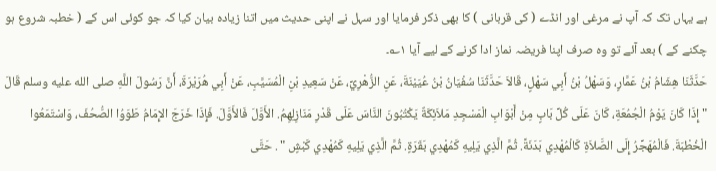ہے یہاں تک کہ آپ نے مرغی اور انڈے ( کی قربانی ) کا بھی ذکر فرمایا اور سہل نے اپنی حدیث میں اتنا زیادہ بیان کیا کہ جو کوئی اس کے ( خطبہ شروع ہو چکنے کے ) بعد آئے تو وہ صرف اپنا فریضہ نماز ادا کرنے کے لیے آیا ۱؎۔
حَدَّثَنَا هِشَامُ بْنُ عَمَّارٍ، وَسَهْلُ بْنُ أَبِي سَهْلٍ، قَالاَ حَدَّثَنَا سُفْيَانُ بْنُ عُيَيْنَةَ، عَنِ الزُّهْرِيِّ، عَنْ سَعِيدِ بْنِ الْمُسَيَّبِ، عَنْ أَبِي هُرَيْرَةَ، أَنَّ رَسُولَ اللَّهِ صلى الله عليه وسلم قَالَ " إِذَا كَانَ يَوْمُ الْجُمُعَةِ، كَانَ عَلَى كُلِّ بَابٍ مِنْ أَبْوَابِ الْمَسْجِدِ مَلاَئِكَةٌ يَكْتُبُونَ النَّاسَ عَلَى قَدْرِ مَنَازِلِهِمُ. الأَوَّلَ فَالأَوَّلَ. فَإِذَا خَرَجَ الإِمَامُ طَوَوُا الصُّحُفَ، وَاسْتَمَعُوا الْخُطْبَةَ. فَالْمُهَجِّرُ إِلَى الصَّلاَةِ كَالْمُهْدِي بَدَنَةً. ثُمَّ الَّذِي يَلِيهِ كَمُهْدِي بَقَرَةٍ. ثُمَّ الَّذِي يَلِيهِ كَمُهْدِي كَبْشٍ " . حَتَّى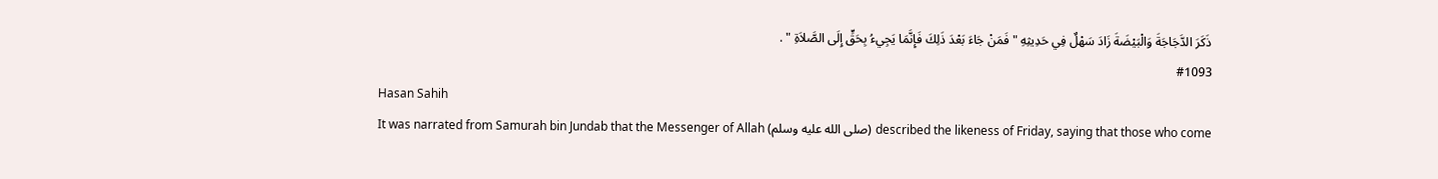ذَكَرَ الدَّجَاجَةَ وَالْبَيْضَةَ زَادَ سَهْلٌ فِي حَدِيثِهِ " فَمَنْ جَاءَ بَعْدَ ذَلِكَ فَإِنَّمَا يَجِيءُ بِحَقٍّ إِلَى الصَّلاَةِ " .
#1093
Hasan Sahih
It was narrated from Samurah bin Jundab that the Messenger of Allah (صلى الله عليه وسلم) described the likeness of Friday, saying that those who come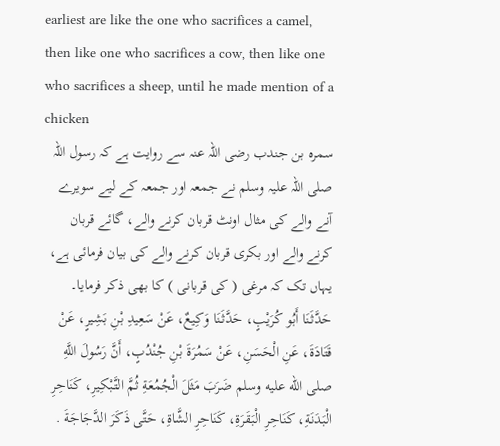earliest are like the one who sacrifices a camel, then like one who sacrifices a cow, then like one who sacrifices a sheep, until he made mention of a chicken
سمرہ بن جندب رضی اللہ عنہ سے روایت ہے کہ رسول اللہ صلی اللہ علیہ وسلم نے جمعہ اور جمعہ کے لیے سویرے آنے والے کی مثال اونٹ قربان کرنے والے، گائے قربان کرنے والے اور بکری قربان کرنے والے کی بیان فرمائی ہے، یہاں تک کہ مرغی ( کی قربانی ) کا بھی ذکر فرمایا۔
حَدَّثَنَا أَبُو كُرَيْبٍ، حَدَّثَنَا وَكِيعٌ، عَنْ سَعِيدِ بْنِ بَشِيرٍ، عَنْ قَتَادَةَ، عَنِ الْحَسَنِ، عَنْ سَمُرَةَ بْنِ جُنْدُبٍ، أَنَّ رَسُولَ اللَّهِ صلى الله عليه وسلم ضَرَبَ مَثَلَ الْجُمُعَةِ ثُمَّ التَّبْكِيرِ، كَنَاحِرِ الْبَدَنَةِ، كَنَاحِرِ الْبَقَرَةِ، كَنَاحِرِ الشَّاةِ، حَتَّى ذَكَرَ الدَّجَاجَةَ .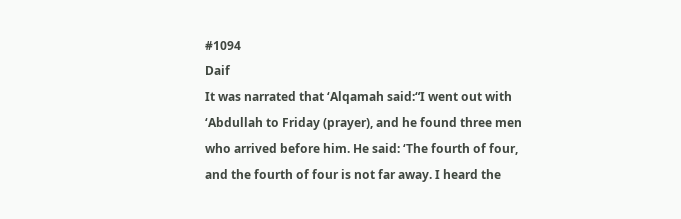#1094
Daif
It was narrated that ‘Alqamah said:“I went out with ‘Abdullah to Friday (prayer), and he found three men who arrived before him. He said: ‘The fourth of four, and the fourth of four is not far away. I heard the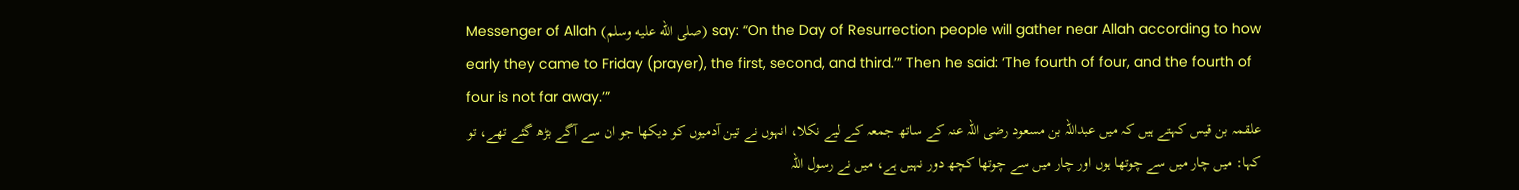Messenger of Allah (صلى الله عليه وسلم) say: “On the Day of Resurrection people will gather near Allah according to how early they came to Friday (prayer), the first, second, and third.’” Then he said: ‘The fourth of four, and the fourth of four is not far away.’”
علقمہ بن قیس کہتے ہیں کہ میں عبداللہ بن مسعود رضی اللہ عنہ کے ساتھ جمعہ کے لیے نکلا، انہوں نے تین آدمیوں کو دیکھا جو ان سے آگے بڑھ گئے تھے، تو کہا: میں چار میں سے چوتھا ہوں اور چار میں سے چوتھا کچھ دور نہیں ہے، میں نے رسول اللہ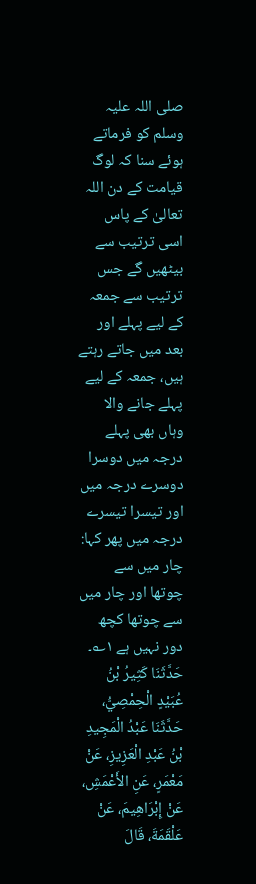صلی اللہ علیہ وسلم کو فرماتے ہوئے سنا کہ لوگ قیامت کے دن اللہ تعالیٰ کے پاس اسی ترتیب سے بیٹھیں گے جس ترتیب سے جمعہ کے لیے پہلے اور بعد میں جاتے رہتے ہیں، جمعہ کے لیے پہلے جانے والا وہاں بھی پہلے درجہ میں دوسرا دوسرے درجہ میں اور تیسرا تیسرے درجہ میں پھر کہا: چار میں سے چوتھا اور چار میں سے چوتھا کچھ دور نہیں ہے ۱؎۔
حَدَّثَنَا كَثِيرُ بْنُ عُبَيْدٍ الْحِمْصِيُّ، حَدَّثَنَا عَبْدُ الْمَجِيدِ بْنُ عَبْدِ الْعَزِيزِ، عَنْ مَعْمَرٍ، عَنِ الأَعْمَشِ، عَنْ إِبْرَاهِيمَ، عَنْ عَلْقَمَةَ، قَالَ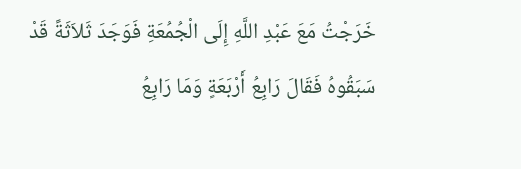خَرَجْتُ مَعَ عَبْدِ اللَّهِ إِلَى الْجُمُعَةِ فَوَجَدَ ثَلاَثَةً قَدْ سَبَقُوهُ فَقَالَ رَابِعُ أَرْبَعَةٍ وَمَا رَابِعُ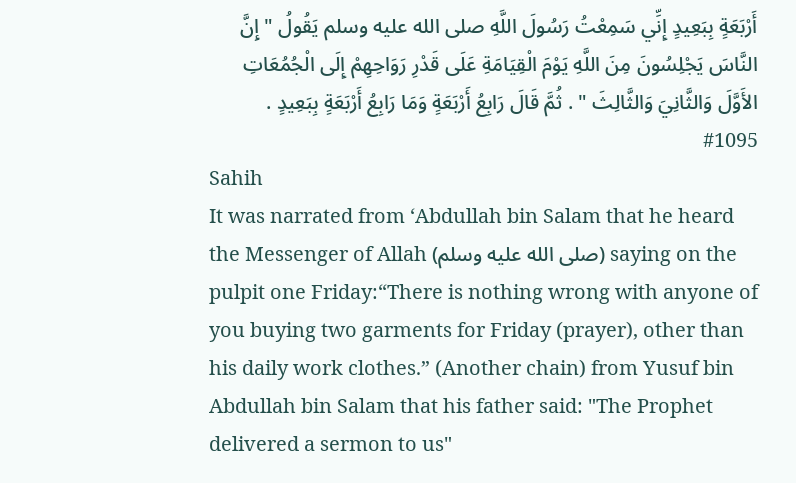أَرْبَعَةٍ بِبَعِيدٍ إِنِّي سَمِعْتُ رَسُولَ اللَّهِ صلى الله عليه وسلم يَقُولُ " إِنَّ النَّاسَ يَجْلِسُونَ مِنَ اللَّهِ يَوْمَ الْقِيَامَةِ عَلَى قَدْرِ رَوَاحِهِمْ إِلَى الْجُمُعَاتِ الأَوَّلَ وَالثَّانِيَ وَالثَّالِثَ " . ثُمَّ قَالَ رَابِعُ أَرْبَعَةٍ وَمَا رَابِعُ أَرْبَعَةٍ بِبَعِيدٍ .
#1095
Sahih
It was narrated from ‘Abdullah bin Salam that he heard the Messenger of Allah (صلى الله عليه وسلم) saying on the pulpit one Friday:“There is nothing wrong with anyone of you buying two garments for Friday (prayer), other than his daily work clothes.” (Another chain) from Yusuf bin Abdullah bin Salam that his father said: "The Prophet delivered a sermon to us"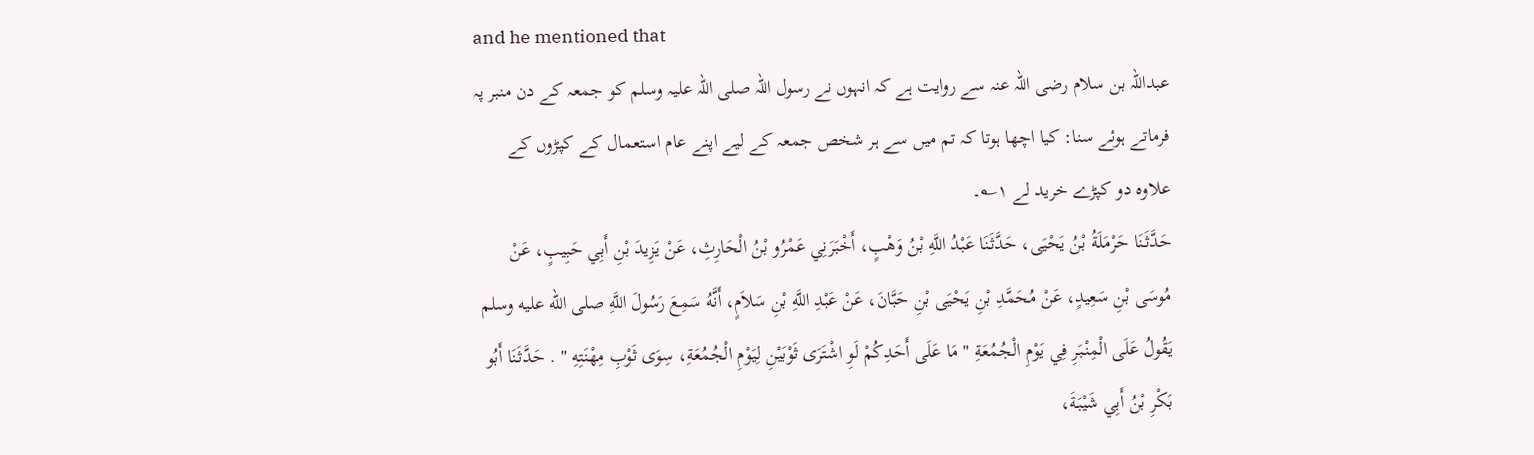and he mentioned that
عبداللہ بن سلام رضی اللہ عنہ سے روایت ہے کہ انہوں نے رسول اللہ صلی اللہ علیہ وسلم کو جمعہ کے دن منبر پہ فرماتے ہوئے سنا: کیا اچھا ہوتا کہ تم میں سے ہر شخص جمعہ کے لیے اپنے عام استعمال کے کپڑوں کے علاوہ دو کپڑے خرید لے ۱؎۔
حَدَّثَنَا حَرْمَلَةُ بْنُ يَحْيَى، حَدَّثَنَا عَبْدُ اللَّهِ بْنُ وَهْبٍ، أَخْبَرَنِي عَمْرُو بْنُ الْحَارِثِ، عَنْ يَزِيدَ بْنِ أَبِي حَبِيبٍ، عَنْ مُوسَى بْنِ سَعِيدٍ، عَنْ مُحَمَّدِ بْنِ يَحْيَى بْنِ حَبَّانَ، عَنْ عَبْدِ اللَّهِ بْنِ سَلاَمٍ، أَنَّهُ سَمِعَ رَسُولَ اللَّهِ صلى الله عليه وسلم يَقُولُ عَلَى الْمِنْبَرِ فِي يَوْمِ الْجُمُعَةِ " مَا عَلَى أَحَدِكُمْ لَوِ اشْتَرَى ثَوْبَيْنِ لِيَوْمِ الْجُمُعَةِ، سِوَى ثَوْبِ مِهْنَتِهِ " . حَدَّثَنَا أَبُو بَكْرِ بْنُ أَبِي شَيْبَةَ،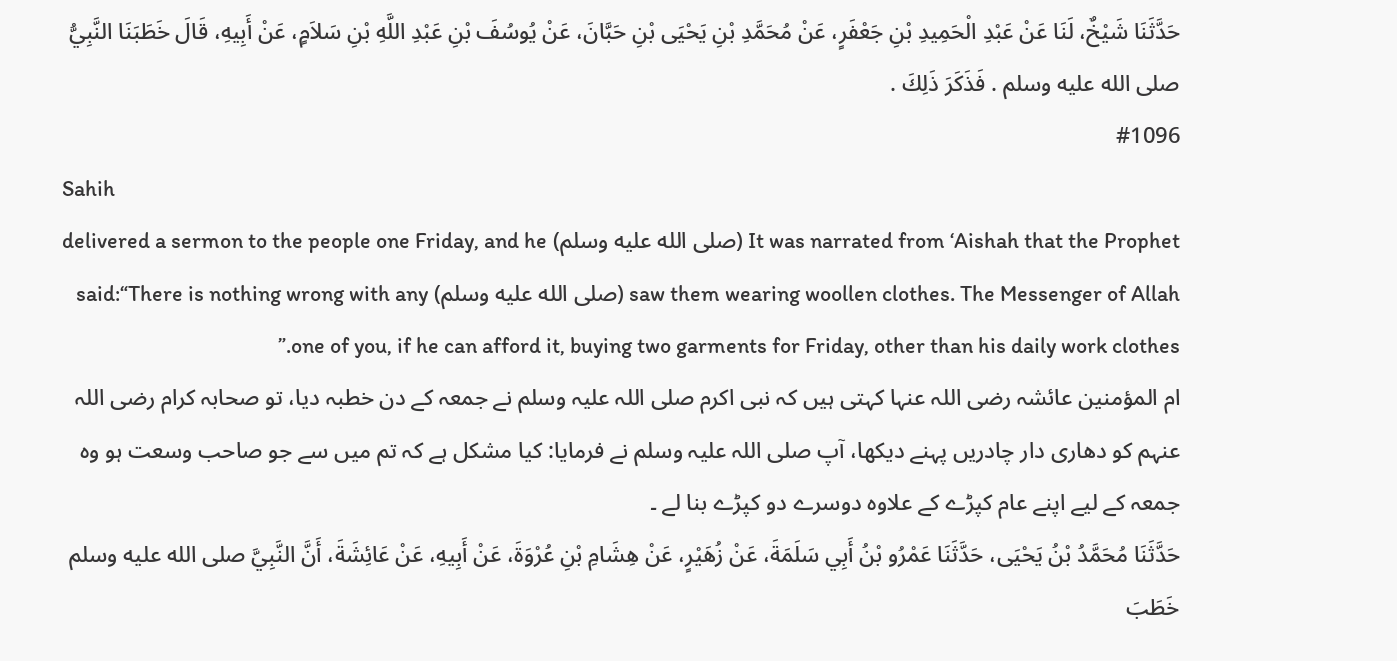حَدَّثَنَا شَيْخٌ، لَنَا عَنْ عَبْدِ الْحَمِيدِ بْنِ جَعْفَرٍ، عَنْ مُحَمَّدِ بْنِ يَحْيَى بْنِ حَبَّانَ، عَنْ يُوسُفَ بْنِ عَبْدِ اللَّهِ بْنِ سَلاَمٍ، عَنْ أَبِيهِ، قَالَ خَطَبَنَا النَّبِيُّ صلى الله عليه وسلم . فَذَكَرَ ذَلِكَ .
#1096
Sahih
It was narrated from ‘Aishah that the Prophet (صلى الله عليه وسلم) delivered a sermon to the people one Friday, and he saw them wearing woollen clothes. The Messenger of Allah (صلى الله عليه وسلم) said:“There is nothing wrong with any one of you, if he can afford it, buying two garments for Friday, other than his daily work clothes.”
ام المؤمنین عائشہ رضی اللہ عنہا کہتی ہیں کہ نبی اکرم صلی اللہ علیہ وسلم نے جمعہ کے دن خطبہ دیا، تو صحابہ کرام رضی اللہ عنہم کو دھاری دار چادریں پہنے دیکھا، آپ صلی اللہ علیہ وسلم نے فرمایا: کیا مشکل ہے کہ تم میں سے جو صاحب وسعت ہو وہ جمعہ کے لیے اپنے عام کپڑے کے علاوہ دوسرے دو کپڑے بنا لے ۔
حَدَّثَنَا مُحَمَّدُ بْنُ يَحْيَى، حَدَّثَنَا عَمْرُو بْنُ أَبِي سَلَمَةَ، عَنْ زُهَيْرٍ، عَنْ هِشَامِ بْنِ عُرْوَةَ، عَنْ أَبِيهِ، عَنْ عَائِشَةَ، أَنَّ النَّبِيَّ صلى الله عليه وسلم خَطَبَ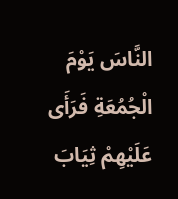النَّاسَ يَوْمَ الْجُمُعَةِ فَرَأَى عَلَيْهِمْ ثِيَابَ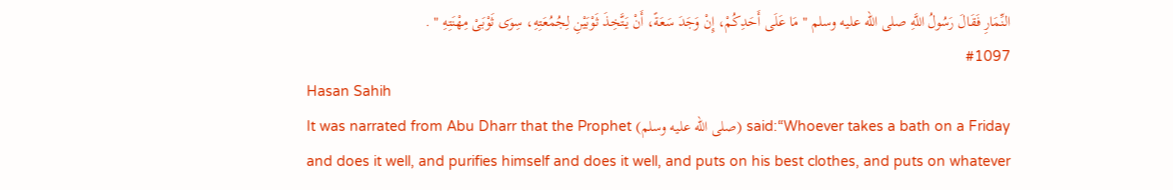النِّمَارِ فَقَالَ رَسُولُ اللَّهِ صلى الله عليه وسلم " مَا عَلَى أَحَدِكُمْ، إِنْ وَجَدَ سَعَةً، أَنْ يَتَّخِذَ ثَوْبَيْنِ لِجُمُعَتِهِ، سِوَى ثَوْبَىْ مِهْنَتِهِ " .
#1097
Hasan Sahih
It was narrated from Abu Dharr that the Prophet (صلى الله عليه وسلم) said:“Whoever takes a bath on a Friday and does it well, and purifies himself and does it well, and puts on his best clothes, and puts on whatever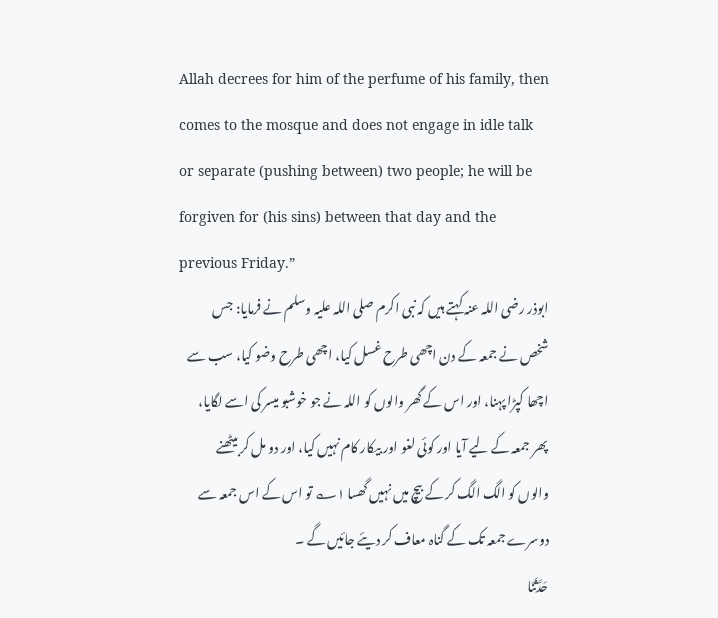Allah decrees for him of the perfume of his family, then comes to the mosque and does not engage in idle talk or separate (pushing between) two people; he will be forgiven for (his sins) between that day and the previous Friday.”
ابوذر رضی اللہ عنہ کہتے ہیں کہ نبی اکرم صلی اللہ علیہ وسلم نے فرمایا: جس شخص نے جمعہ کے دن اچھی طرح غسل کیا، اچھی طرح وضو کیا، سب سے اچھا کپڑا پہنا، اور اس کے گھر والوں کو اللہ نے جو خوشبو میسر کی اسے لگایا، پھر جمعہ کے لیے آیا اور کوئی لغو اور بیکار کام نہیں کیا، اور دو مل کر بیٹھنے والوں کو الگ الگ کر کے بیچ میں نہیں گھسا ۱؎ تو اس کے اس جمعہ سے دوسرے جمعہ تک کے گناہ معاف کر دیئے جائیں گے ۔
حَدَّثَنَا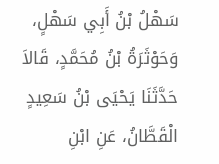سَهْلُ بْنُ أَبِي سَهْلٍ، وَحَوْثَرَةُ بْنُ مُحَمَّدٍ، قَالاَ حَدَّثَنَا يَحْيَى بْنُ سَعِيدٍ الْقَطَّانُ، عَنِ ابْنِ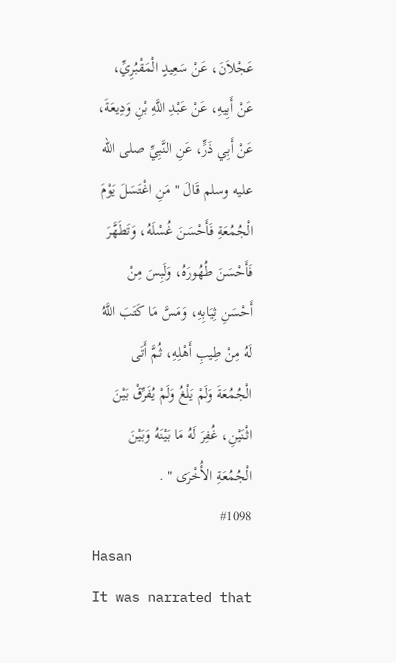عَجْلاَنَ، عَنْ سَعِيدٍ الْمَقْبُرِيِّ، عَنْ أَبِيهِ، عَنْ عَبْدِ اللَّهِ بْنِ وَدِيعَةَ، عَنْ أَبِي ذَرٍّ، عَنِ النَّبِيِّ صلى الله عليه وسلم قَالَ " مَنِ اغْتَسَلَ يَوْمَ الْجُمُعَةِ فَأَحْسَنَ غُسْلَهُ، وَتَطَهَّرَ فَأَحْسَنَ طُهُورَهُ، وَلَبِسَ مِنْ أَحْسَنِ ثِيَابِهِ، وَمَسَّ مَا كَتَبَ اللَّهُ لَهُ مِنْ طِيبِ أَهْلِهِ، ثُمَّ أَتَى الْجُمُعَةَ وَلَمْ يَلْغُ وَلَمْ يُفَرِّقْ بَيْنَ اثْنَيْنِ، غُفِرَ لَهُ مَا بَيْنَهُ وَبَيْنَ الْجُمُعَةِ الأُخْرَى " .
#1098
Hasan
It was narrated that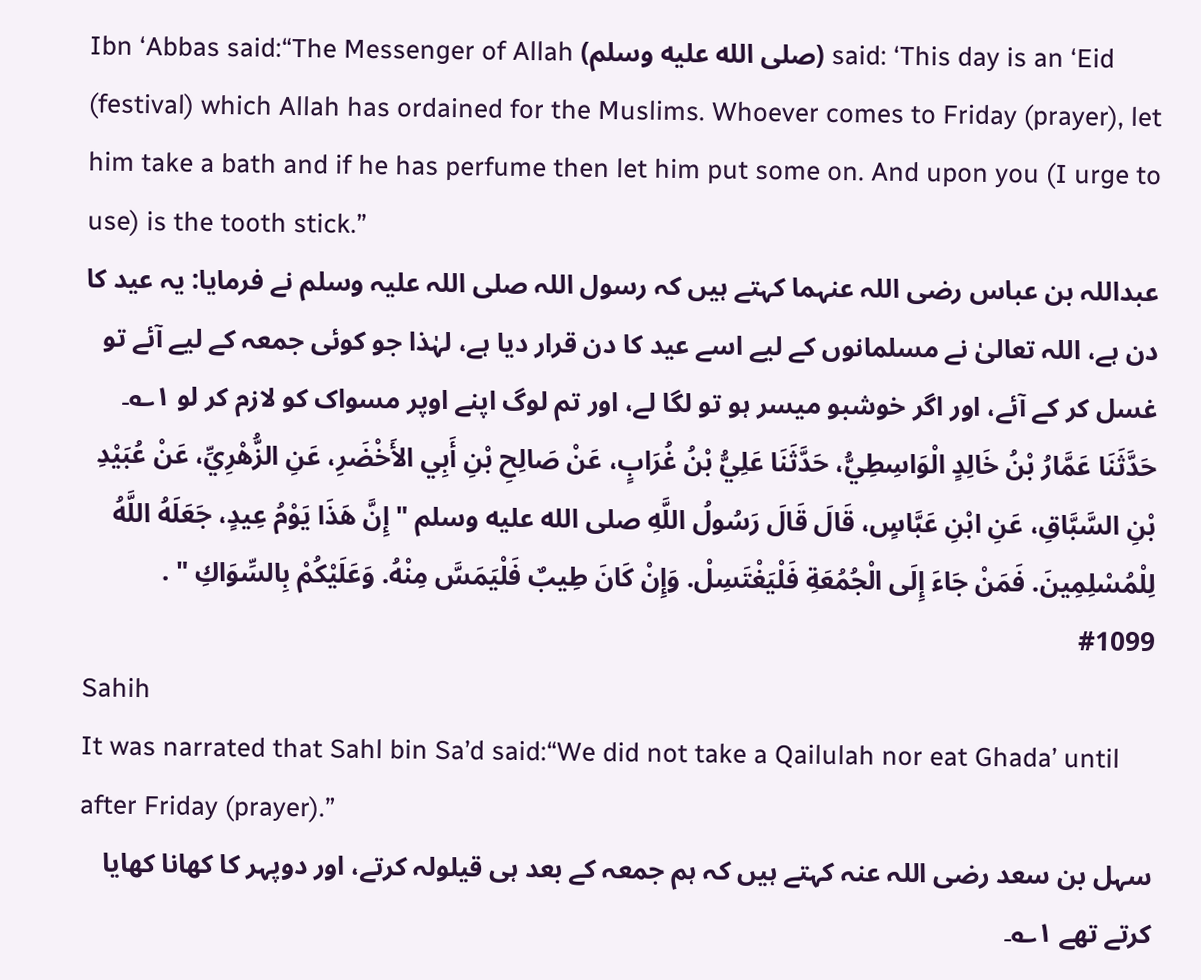Ibn ‘Abbas said:“The Messenger of Allah (صلى الله عليه وسلم) said: ‘This day is an ‘Eid (festival) which Allah has ordained for the Muslims. Whoever comes to Friday (prayer), let him take a bath and if he has perfume then let him put some on. And upon you (I urge to use) is the tooth stick.”
عبداللہ بن عباس رضی اللہ عنہما کہتے ہیں کہ رسول اللہ صلی اللہ علیہ وسلم نے فرمایا: یہ عید کا دن ہے، اللہ تعالیٰ نے مسلمانوں کے لیے اسے عید کا دن قرار دیا ہے، لہٰذا جو کوئی جمعہ کے لیے آئے تو غسل کر کے آئے، اور اگر خوشبو میسر ہو تو لگا لے، اور تم لوگ اپنے اوپر مسواک کو لازم کر لو ۱؎۔
حَدَّثَنَا عَمَّارُ بْنُ خَالِدٍ الْوَاسِطِيُّ، حَدَّثَنَا عَلِيُّ بْنُ غُرَابٍ، عَنْ صَالِحِ بْنِ أَبِي الأَخْضَرِ، عَنِ الزُّهْرِيِّ، عَنْ عُبَيْدِ بْنِ السَّبَّاقِ، عَنِ ابْنِ عَبَّاسٍ، قَالَ قَالَ رَسُولُ اللَّهِ صلى الله عليه وسلم " إِنَّ هَذَا يَوْمُ عِيدٍ، جَعَلَهُ اللَّهُ لِلْمُسْلِمِينَ. فَمَنْ جَاءَ إِلَى الْجُمُعَةِ فَلْيَغْتَسِلْ. وَإِنْ كَانَ طِيبٌ فَلْيَمَسَّ مِنْهُ. وَعَلَيْكُمْ بِالسِّوَاكِ " .
#1099
Sahih
It was narrated that Sahl bin Sa’d said:“We did not take a Qailulah nor eat Ghada’ until after Friday (prayer).”
سہل بن سعد رضی اللہ عنہ کہتے ہیں کہ ہم جمعہ کے بعد ہی قیلولہ کرتے، اور دوپہر کا کھانا کھایا کرتے تھے ۱؎۔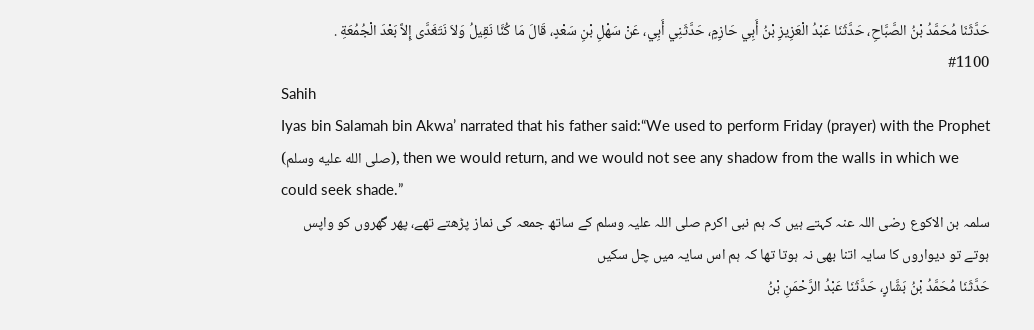حَدَّثَنَا مُحَمَّدُ بْنُ الصَّبَّاحِ، حَدَّثَنَا عَبْدُ الْعَزِيزِ بْنُ أَبِي حَازِمٍ، حَدَّثَنِي أَبِي، عَنْ سَهْلِ بْنِ سَعْدٍ، قَالَ مَا كُنَّا نَقِيلُ وَلاَ نَتَغَدَّى إِلاَّ بَعْدَ الْجُمُعَةِ .
#1100
Sahih
Iyas bin Salamah bin Akwa’ narrated that his father said:“We used to perform Friday (prayer) with the Prophet (صلى الله عليه وسلم), then we would return, and we would not see any shadow from the walls in which we could seek shade.”
سلمہ بن الاکوع رضی اللہ عنہ کہتے ہیں کہ ہم نبی اکرم صلی اللہ علیہ وسلم کے ساتھ جمعہ کی نماز پڑھتے تھے، پھر گھروں کو واپس ہوتے تو دیواروں کا سایہ اتنا بھی نہ ہوتا تھا کہ ہم اس سایہ میں چل سکیں
حَدَّثَنَا مُحَمَّدُ بْنُ بَشَّارٍ، حَدَّثَنَا عَبْدُ الرَّحْمَنِ بْنُ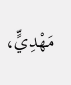مَهْدِيٍّ،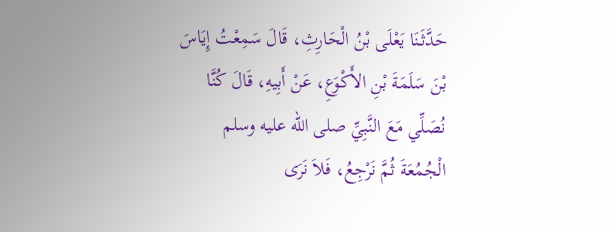حَدَّثَنَا يَعْلَى بْنُ الْحَارِثِ، قَالَ سَمِعْتُ إِيَاسَ بْنَ سَلَمَةَ بْنِ الأَكْوَعِ، عَنْ أَبِيهِ، قَالَ كُنَّا نُصَلِّي مَعَ النَّبِيِّ صلى الله عليه وسلم الْجُمُعَةَ ثُمَّ نَرْجِعُ، فَلاَ نَرَى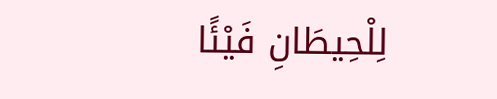لِلْحِيطَانِ فَيْئًا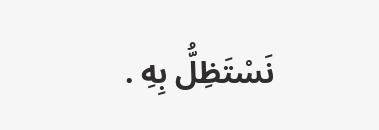نَسْتَظِلُّ بِهِ .